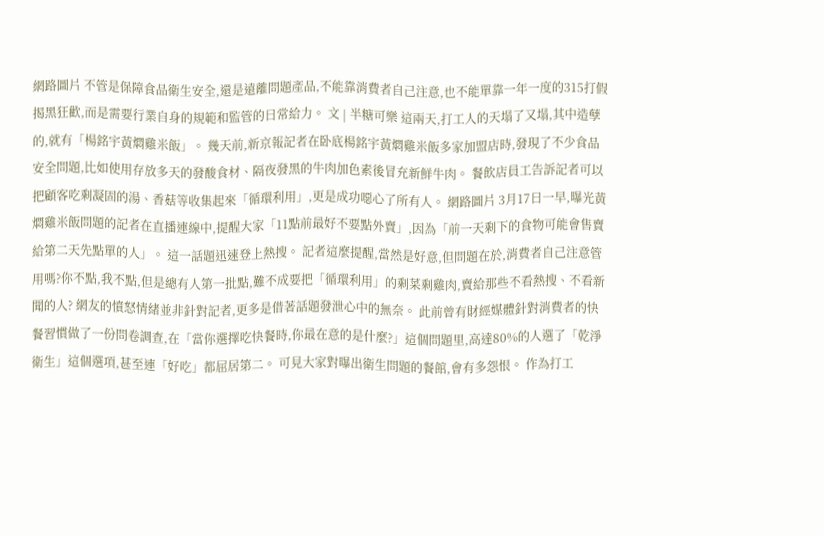網路圖片 不管是保障食品衛生安全,還是遠離問題產品,不能靠消費者自己注意,也不能單靠一年一度的315打假揭黑狂歡,而是需要行業自身的規範和監管的日常給力。 文 | 半糖可樂 這兩天,打工人的天塌了又塌,其中造孽的,就有「楊銘宇黃燜雞米飯」。 幾天前,新京報記者在卧底楊銘宇黃燜雞米飯多家加盟店時,發現了不少食品安全問題,比如使用存放多天的發酸食材、隔夜發黑的牛肉加色素後冒充新鮮牛肉。 餐飲店員工告訴記者可以把顧客吃剩凝固的湯、香菇等收集起來「循環利用」,更是成功噁心了所有人。 網路圖片 3月17日一早,曝光黃燜雞米飯問題的記者在直播連線中,提醒大家「11點前最好不要點外賣」,因為「前一天剩下的食物可能會售賣給第二天先點單的人」。 這一話題迅速登上熱搜。 記者這麼提醒,當然是好意,但問題在於,消費者自己注意管用嗎?你不點,我不點,但是總有人第一批點,難不成要把「循環利用」的剩菜剩雞肉,賣給那些不看熱搜、不看新聞的人? 網友的憤怒情緒並非針對記者,更多是借著話題發泄心中的無奈。 此前曾有財經媒體針對消費者的快餐習慣做了一份問卷調查,在「當你選擇吃快餐時,你最在意的是什麼?」這個問題里,高達80%的人選了「乾淨衛生」這個選項,甚至連「好吃」都屈居第二。 可見大家對曝出衛生問題的餐館,會有多怨恨。 作為打工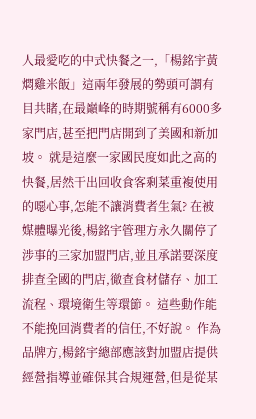人最愛吃的中式快餐之一,「楊銘宇黃燜雞米飯」這兩年發展的勢頭可謂有目共睹,在最巔峰的時期號稱有6000多家門店,甚至把門店開到了美國和新加坡。 就是這麼一家國民度如此之高的快餐,居然干出回收食客剩菜重複使用的噁心事,怎能不讓消費者生氣? 在被媒體曝光後,楊銘宇管理方永久關停了涉事的三家加盟門店,並且承諾要深度排查全國的門店,徹查食材儲存、加工流程、環境衛生等環節。 這些動作能不能挽回消費者的信任,不好說。 作為品牌方,楊銘宇總部應該對加盟店提供經營指導並確保其合規運營,但是從某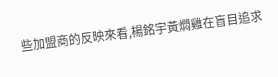些加盟商的反映來看,楊銘宇黃燜雞在盲目追求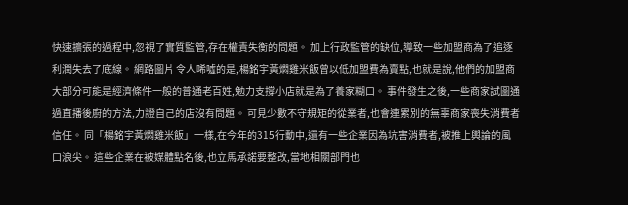快速擴張的過程中,忽視了實質監管,存在權責失衡的問題。 加上行政監管的缺位,導致一些加盟商為了追逐利潤失去了底線。 網路圖片 令人唏噓的是,楊銘宇黃燜雞米飯曾以低加盟費為賣點,也就是說,他們的加盟商大部分可能是經濟條件一般的普通老百姓,勉力支撐小店就是為了養家糊口。 事件發生之後,一些商家試圖通過直播後廚的方法,力證自己的店沒有問題。 可見少數不守規矩的從業者,也會連累別的無辜商家喪失消費者信任。 同「楊銘宇黃燜雞米飯」一樣,在今年的315行動中,還有一些企業因為坑害消費者,被推上輿論的風口浪尖。 這些企業在被媒體點名後,也立馬承諾要整改,當地相關部門也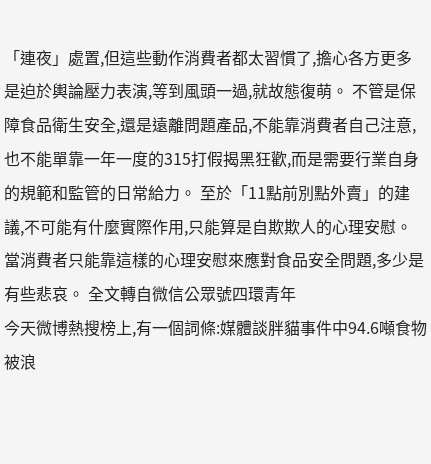「連夜」處置,但這些動作消費者都太習慣了,擔心各方更多是迫於輿論壓力表演,等到風頭一過,就故態復萌。 不管是保障食品衛生安全,還是遠離問題產品,不能靠消費者自己注意,也不能單靠一年一度的315打假揭黑狂歡,而是需要行業自身的規範和監管的日常給力。 至於「11點前別點外賣」的建議,不可能有什麼實際作用,只能算是自欺欺人的心理安慰。 當消費者只能靠這樣的心理安慰來應對食品安全問題,多少是有些悲哀。 全文轉自微信公眾號四環青年
今天微博熱搜榜上,有一個詞條:媒體談胖貓事件中94.6噸食物被浪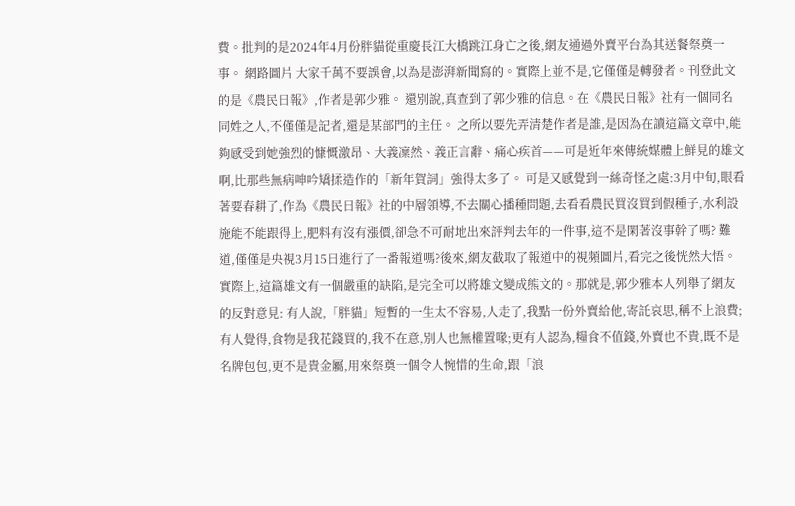費。批判的是2024年4月份胖貓從重慶長江大橋跳江身亡之後,網友通過外賣平台為其送餐祭奠一事。 網路圖片 大家千萬不要誤會,以為是澎湃新聞寫的。實際上並不是,它僅僅是轉發者。刊登此文的是《農民日報》,作者是郭少雅。 還別說,真查到了郭少雅的信息。在《農民日報》社有一個同名同姓之人,不僅僅是記者,還是某部門的主任。 之所以要先弄清楚作者是誰,是因為在讀這篇文章中,能夠感受到她強烈的慷慨激昂、大義凜然、義正言辭、痛心疾首——可是近年來傳統媒體上鮮見的雄文啊,比那些無病呻吟矯揉造作的「新年賀詞」強得太多了。 可是又感覺到一絲奇怪之處:3月中旬,眼看著要春耕了,作為《農民日報》社的中層領導,不去關心播種問題,去看看農民買沒買到假種子,水利設施能不能跟得上,肥料有沒有漲價,卻急不可耐地出來評判去年的一件事,這不是閑著沒事幹了嗎? 難道,僅僅是央視3月15日進行了一番報道嗎?後來,網友截取了報道中的視頻圖片,看完之後恍然大悟。 實際上,這篇雄文有一個嚴重的缺陷,是完全可以將雄文變成熊文的。那就是,郭少雅本人列舉了網友的反對意見: 有人說,「胖貓」短暫的一生太不容易,人走了,我點一份外賣給他,寄託哀思,稱不上浪費;有人覺得,食物是我花錢買的,我不在意,別人也無權置喙;更有人認為,糧食不值錢,外賣也不貴,既不是名牌包包,更不是貴金屬,用來祭奠一個令人惋惜的生命,跟「浪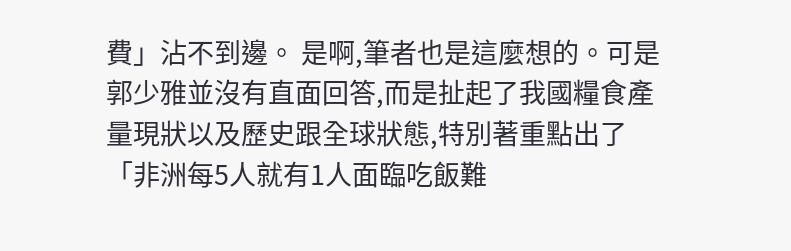費」沾不到邊。 是啊,筆者也是這麼想的。可是郭少雅並沒有直面回答,而是扯起了我國糧食產量現狀以及歷史跟全球狀態,特別著重點出了「非洲每5人就有1人面臨吃飯難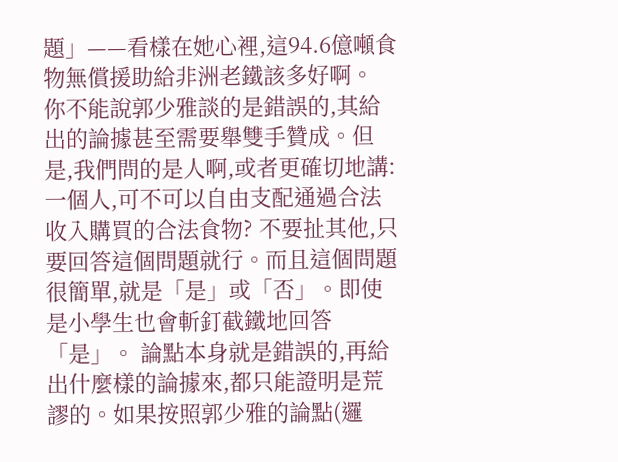題」——看樣在她心裡,這94.6億噸食物無償援助給非洲老鐵該多好啊。 你不能說郭少雅談的是錯誤的,其給出的論據甚至需要舉雙手贊成。但是,我們問的是人啊,或者更確切地講:一個人,可不可以自由支配通過合法收入購買的合法食物? 不要扯其他,只要回答這個問題就行。而且這個問題很簡單,就是「是」或「否」。即使是小學生也會斬釘截鐵地回答「是」。 論點本身就是錯誤的,再給出什麼樣的論據來,都只能證明是荒謬的。如果按照郭少雅的論點(邏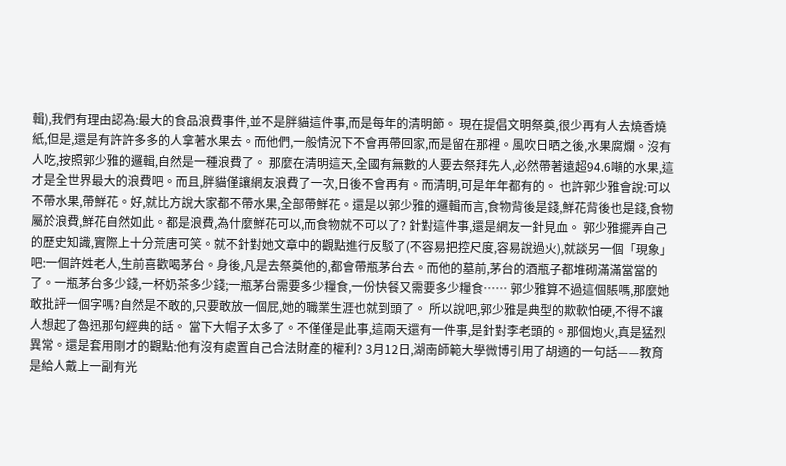輯),我們有理由認為:最大的食品浪費事件,並不是胖貓這件事,而是每年的清明節。 現在提倡文明祭奠,很少再有人去燒香燒紙,但是,還是有許許多多的人拿著水果去。而他們,一般情況下不會再帶回家,而是留在那裡。風吹日晒之後,水果腐爛。沒有人吃,按照郭少雅的邏輯,自然是一種浪費了。 那麼在清明這天,全國有無數的人要去祭拜先人,必然帶著遠超94.6噸的水果,這才是全世界最大的浪費吧。而且,胖貓僅讓網友浪費了一次,日後不會再有。而清明,可是年年都有的。 也許郭少雅會說:可以不帶水果,帶鮮花。好,就比方說大家都不帶水果,全部帶鮮花。還是以郭少雅的邏輯而言,食物背後是錢,鮮花背後也是錢,食物屬於浪費,鮮花自然如此。都是浪費,為什麼鮮花可以,而食物就不可以了? 針對這件事,還是網友一針見血。 郭少雅擺弄自己的歷史知識,實際上十分荒唐可笑。就不針對她文章中的觀點進行反駁了(不容易把控尺度,容易說過火),就談另一個「現象」吧:一個許姓老人,生前喜歡喝茅台。身後,凡是去祭奠他的,都會帶瓶茅台去。而他的墓前,茅台的酒瓶子都堆砌滿滿當當的了。一瓶茅台多少錢,一杯奶茶多少錢;一瓶茅台需要多少糧食,一份快餐又需要多少糧食…… 郭少雅算不過這個賬嗎,那麼她敢批評一個字嗎?自然是不敢的,只要敢放一個屁,她的職業生涯也就到頭了。 所以說吧,郭少雅是典型的欺軟怕硬,不得不讓人想起了魯迅那句經典的話。 當下大帽子太多了。不僅僅是此事,這兩天還有一件事,是針對李老頭的。那個炮火,真是猛烈異常。還是套用剛才的觀點:他有沒有處置自己合法財產的權利? 3月12日,湖南師範大學微博引用了胡適的一句話——教育是給人戴上一副有光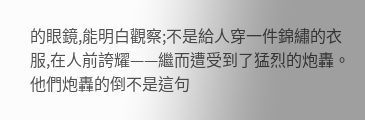的眼鏡,能明白觀察;不是給人穿一件錦繡的衣服,在人前誇耀——繼而遭受到了猛烈的炮轟。 他們炮轟的倒不是這句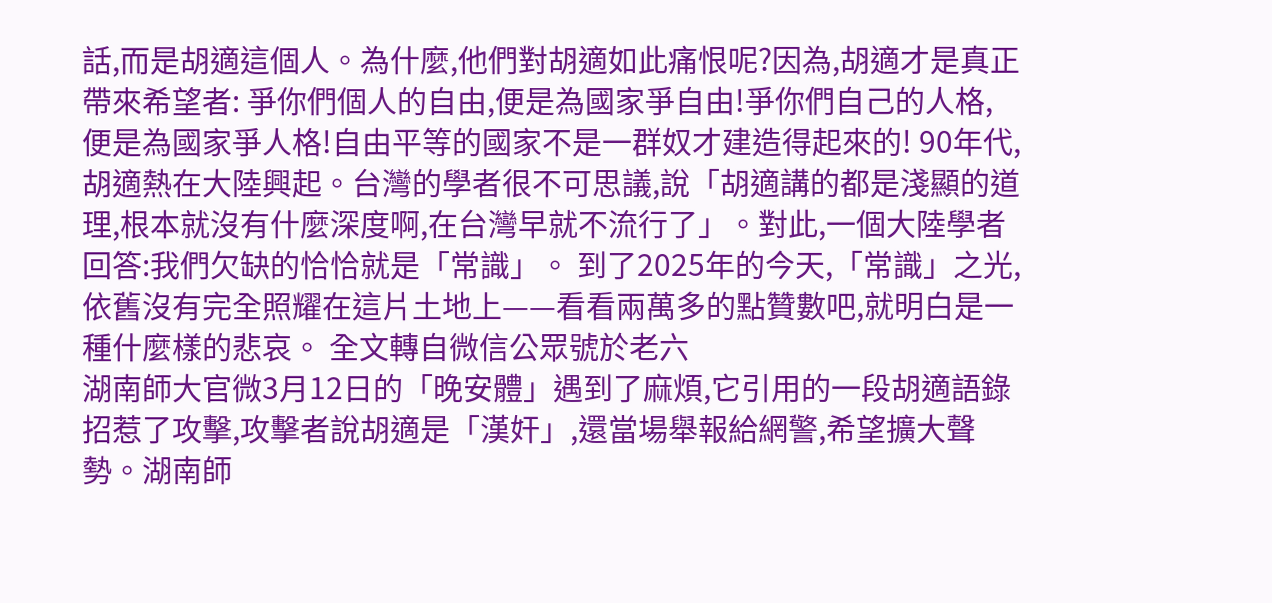話,而是胡適這個人。為什麼,他們對胡適如此痛恨呢?因為,胡適才是真正帶來希望者: 爭你們個人的自由,便是為國家爭自由!爭你們自己的人格,便是為國家爭人格!自由平等的國家不是一群奴才建造得起來的! 90年代,胡適熱在大陸興起。台灣的學者很不可思議,說「胡適講的都是淺顯的道理,根本就沒有什麼深度啊,在台灣早就不流行了」。對此,一個大陸學者回答:我們欠缺的恰恰就是「常識」。 到了2025年的今天,「常識」之光,依舊沒有完全照耀在這片土地上——看看兩萬多的點贊數吧,就明白是一種什麼樣的悲哀。 全文轉自微信公眾號於老六
湖南師大官微3月12日的「晚安體」遇到了麻煩,它引用的一段胡適語錄招惹了攻擊,攻擊者說胡適是「漢奸」,還當場舉報給網警,希望擴大聲勢。湖南師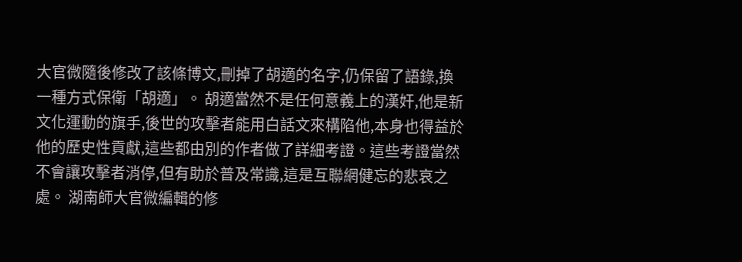大官微隨後修改了該條博文,刪掉了胡適的名字,仍保留了語錄,換一種方式保衛「胡適」。 胡適當然不是任何意義上的漢奸,他是新文化運動的旗手,後世的攻擊者能用白話文來構陷他,本身也得益於他的歷史性貢獻,這些都由別的作者做了詳細考證。這些考證當然不會讓攻擊者消停,但有助於普及常識,這是互聯網健忘的悲哀之處。 湖南師大官微編輯的修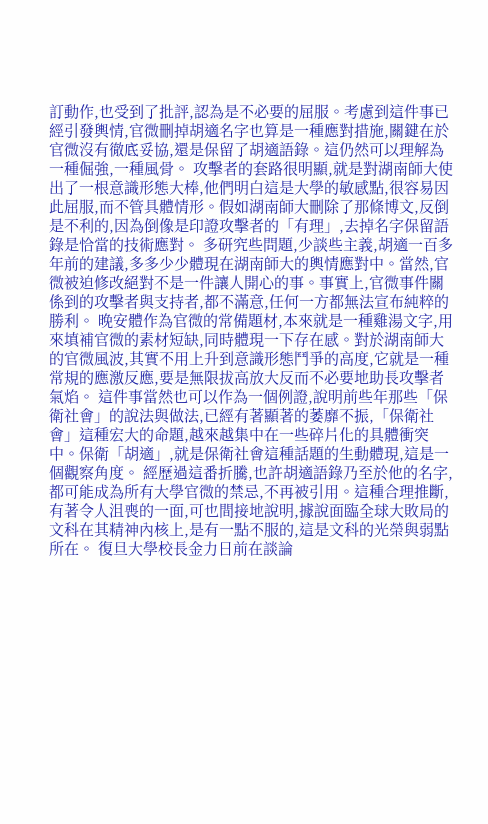訂動作,也受到了批評,認為是不必要的屈服。考慮到這件事已經引發輿情,官微刪掉胡適名字也算是一種應對措施,關鍵在於官微沒有徹底妥協,還是保留了胡適語錄。這仍然可以理解為一種倔強,一種風骨。 攻擊者的套路很明顯,就是對湖南師大使出了一根意識形態大棒,他們明白這是大學的敏感點,很容易因此屈服,而不管具體情形。假如湖南師大刪除了那條博文,反倒是不利的,因為倒像是印證攻擊者的「有理」,去掉名字保留語錄是恰當的技術應對。 多研究些問題,少談些主義,胡適一百多年前的建議,多多少少體現在湖南師大的輿情應對中。當然,官微被迫修改絕對不是一件讓人開心的事。事實上,官微事件關係到的攻擊者與支持者,都不滿意,任何一方都無法宣布純粹的勝利。 晚安體作為官微的常備題材,本來就是一種雞湯文字,用來填補官微的素材短缺,同時體現一下存在感。對於湖南師大的官微風波,其實不用上升到意識形態鬥爭的高度,它就是一種常規的應激反應,要是無限拔高放大反而不必要地助長攻擊者氣焰。 這件事當然也可以作為一個例證,說明前些年那些「保衛社會」的說法與做法,已經有著顯著的萎靡不振,「保衛社會」這種宏大的命題,越來越集中在一些碎片化的具體衝突中。保衛「胡適」,就是保衛社會這種話題的生動體現,這是一個觀察角度。 經歷過這番折騰,也許胡適語錄乃至於他的名字,都可能成為所有大學官微的禁忌,不再被引用。這種合理推斷,有著令人沮喪的一面,可也間接地說明,據說面臨全球大敗局的文科在其精神內核上,是有一點不服的,這是文科的光榮與弱點所在。 復旦大學校長金力日前在談論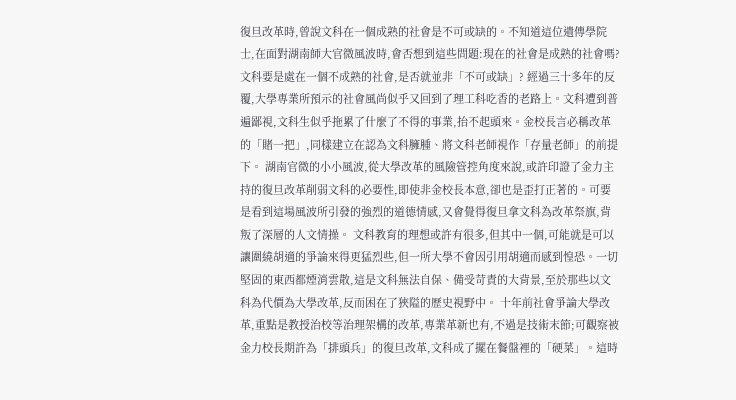復旦改革時,曾說文科在一個成熟的社會是不可或缺的。不知道這位遺傳學院士,在面對湖南師大官微風波時,會否想到這些問題:現在的社會是成熟的社會嗎?文科要是處在一個不成熟的社會,是否就並非「不可或缺」? 經過三十多年的反覆,大學專業所預示的社會風尚似乎又回到了理工科吃香的老路上。文科遭到普遍鄙視,文科生似乎拖累了什麼了不得的事業,抬不起頭來。金校長言必稱改革的「賭一把」,同樣建立在認為文科臃腫、將文科老師視作「存量老師」的前提下。 湖南官微的小小風波,從大學改革的風險管控角度來說,或許印證了金力主持的復旦改革削弱文科的必要性,即使非金校長本意,卻也是歪打正著的。可要是看到這場風波所引發的強烈的道德情感,又會覺得復旦拿文科為改革祭旗,背叛了深層的人文情操。 文科教育的理想或許有很多,但其中一個,可能就是可以讓圍繞胡適的爭論來得更猛烈些,但一所大學不會因引用胡適而感到惶恐。一切堅固的東西都煙消雲散,這是文科無法自保、備受苛責的大背景,至於那些以文科為代價為大學改革,反而困在了狹隘的歷史視野中。 十年前社會爭論大學改革,重點是教授治校等治理架構的改革,專業革新也有,不過是技術末節;可觀察被金力校長期許為「排頭兵」的復旦改革,文科成了擺在餐盤裡的「硬菜」。這時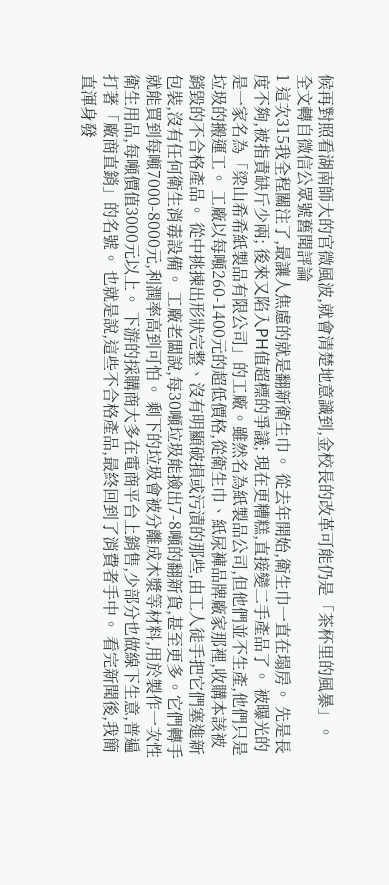候再對照看湖南師大的官微風波,就會清楚地意識到,金校長的改革可能仍是「茶杯里的風暴」。 全文轉自微信公眾號舊聞評論
1 這次315我全程關注了,最讓人焦慮的就是翻新衛生巾。 從去年開始,衛生巾一直在塌房。 先是長度不夠,被指責缺斤少兩; 後來又陷入PH值超標的爭議; 現在更糟糕,直接變二手產品了。 被曝光的是一家名為「梁山希希紙製品有限公司」的工廠。雖然名為紙製品公司,但他們並不生產,他們只是垃圾的搬運工。 工廠以每噸260-1400元的超低價格,從衛生巾、紙尿褲品牌廠家那裡,收購本該被銷毀的不合格產品。 從中挑揀出形狀完整、沒有明顯破損或污漬的那些,由工人徒手把它們塞進新包裝,沒有任何衛生消毒設備。 工廠老闆說,每30噸垃圾能撿出7-8噸的翻新貨,甚至更多。它們轉手就能買到每噸7000-8000元,利潤率高到可怕。 剩下的垃圾會被分離成木漿等材料,用於製作一次性衛生用品,每噸價值3000元以上。 下游的採購商大多在電商平台上銷售,少部分也做線下生意,普遍打著「廠商直銷」的名號。 也就是說,這些不合格產品,最終回到了消費者手中。 看完新聞後,我簡直渾身發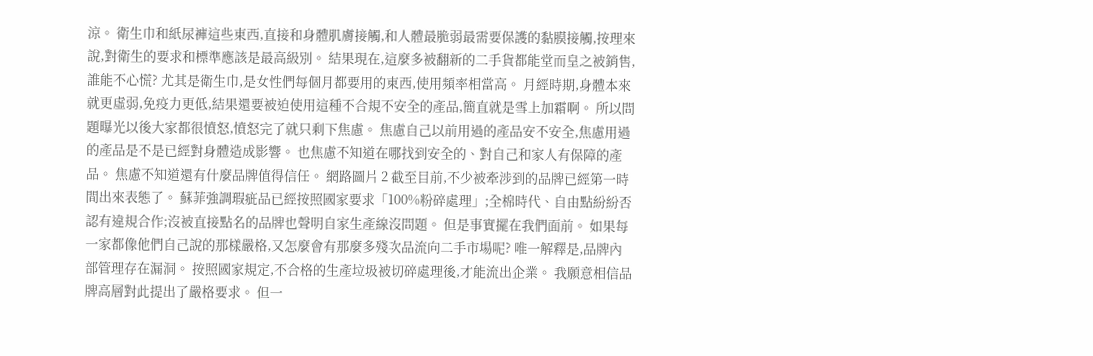涼。 衛生巾和紙尿褲這些東西,直接和身體肌膚接觸,和人體最脆弱最需要保護的黏膜接觸,按理來說,對衛生的要求和標準應該是最高級別。 結果現在,這麼多被翻新的二手貨都能堂而皇之被銷售,誰能不心慌? 尤其是衛生巾,是女性們每個月都要用的東西,使用頻率相當高。 月經時期,身體本來就更虛弱,免疫力更低,結果還要被迫使用這種不合規不安全的產品,簡直就是雪上加霜啊。 所以問題曝光以後大家都很憤怒,憤怒完了就只剩下焦慮。 焦慮自己以前用過的產品安不安全,焦慮用過的產品是不是已經對身體造成影響。 也焦慮不知道在哪找到安全的、對自己和家人有保障的產品。 焦慮不知道還有什麼品牌值得信任。 網路圖片 2 截至目前,不少被牽涉到的品牌已經第一時間出來表態了。 蘇菲強調瑕疵品已經按照國家要求「100%粉碎處理」;全棉時代、自由點紛紛否認有違規合作;沒被直接點名的品牌也聲明自家生產線沒問題。 但是事實擺在我們面前。 如果每一家都像他們自己說的那樣嚴格,又怎麼會有那麼多殘次品流向二手市場呢? 唯一解釋是,品牌內部管理存在漏洞。 按照國家規定,不合格的生產垃圾被切碎處理後,才能流出企業。 我願意相信品牌高層對此提出了嚴格要求。 但一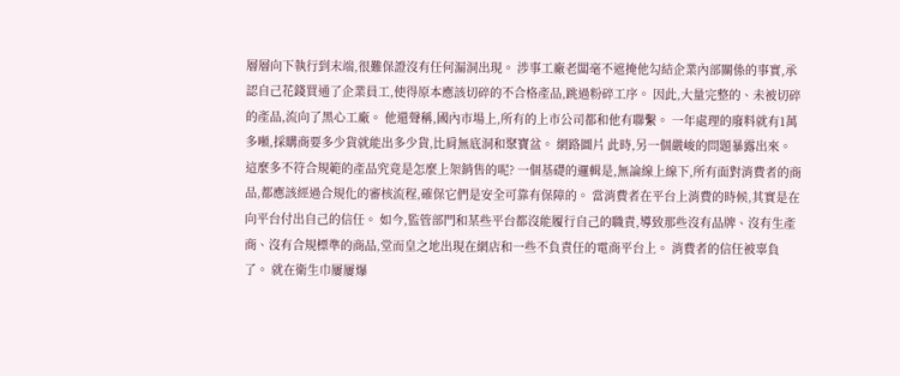層層向下執行到末端,很難保證沒有任何漏洞出現。 涉事工廠老闆毫不遮掩他勾結企業內部關係的事實,承認自己花錢買通了企業員工,使得原本應該切碎的不合格產品,跳過粉碎工序。 因此,大量完整的、未被切碎的產品,流向了黑心工廠。 他還聲稱,國內市場上,所有的上市公司都和他有聯繫。 一年處理的廢料就有1萬多噸,採購商要多少貨就能出多少貨,比肩無底洞和聚寶盆。 網路圖片 此時,另一個嚴峻的問題暴露出來。 這麼多不符合規範的產品究竟是怎麼上架銷售的呢? 一個基礎的邏輯是,無論線上線下,所有面對消費者的商品,都應該經過合規化的審核流程,確保它們是安全可靠有保障的。 當消費者在平台上消費的時候,其實是在向平台付出自己的信任。 如今,監管部門和某些平台都沒能履行自己的職責,導致那些沒有品牌、沒有生產商、沒有合規標準的商品,堂而皇之地出現在網店和一些不負責任的電商平台上。 消費者的信任被辜負了。 就在衛生巾屢屢爆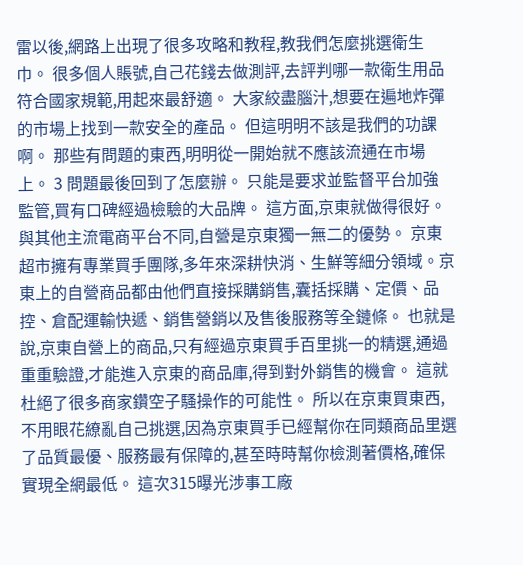雷以後,網路上出現了很多攻略和教程,教我們怎麼挑選衛生巾。 很多個人賬號,自己花錢去做測評,去評判哪一款衛生用品符合國家規範,用起來最舒適。 大家絞盡腦汁,想要在遍地炸彈的市場上找到一款安全的產品。 但這明明不該是我們的功課啊。 那些有問題的東西,明明從一開始就不應該流通在市場上。 3 問題最後回到了怎麼辦。 只能是要求並監督平台加強監管,買有口碑經過檢驗的大品牌。 這方面,京東就做得很好。 與其他主流電商平台不同,自營是京東獨一無二的優勢。 京東超市擁有專業買手團隊,多年來深耕快消、生鮮等細分領域。京東上的自營商品都由他們直接採購銷售,囊括採購、定價、品控、倉配運輸快遞、銷售營銷以及售後服務等全鏈條。 也就是說,京東自營上的商品,只有經過京東買手百里挑一的精選,通過重重驗證,才能進入京東的商品庫,得到對外銷售的機會。 這就杜絕了很多商家鑽空子騷操作的可能性。 所以在京東買東西,不用眼花繚亂自己挑選,因為京東買手已經幫你在同類商品里選了品質最優、服務最有保障的,甚至時時幫你檢測著價格,確保實現全網最低。 這次315曝光涉事工廠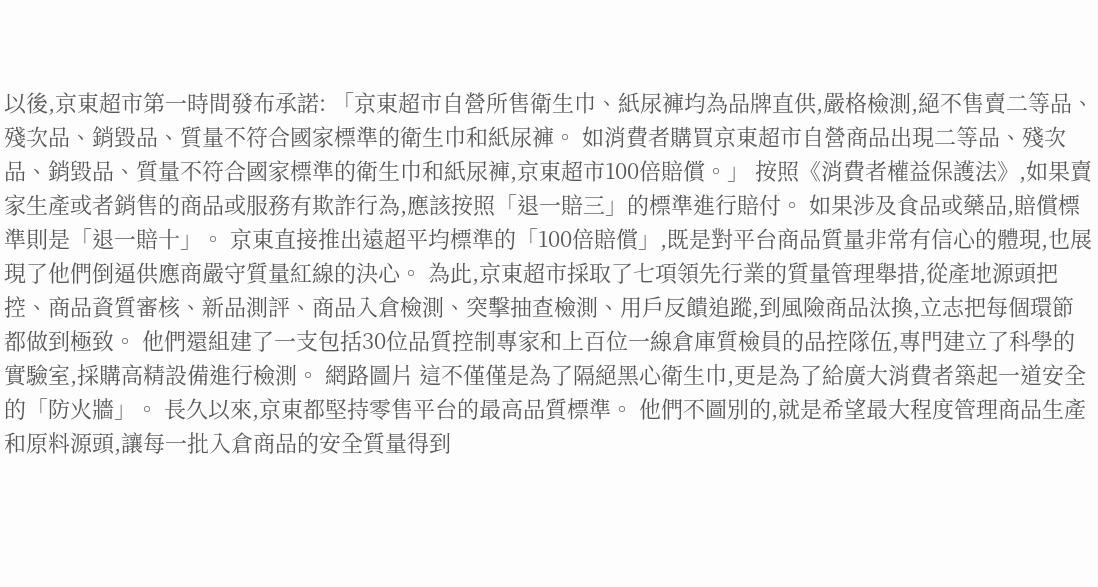以後,京東超市第一時間發布承諾: 「京東超市自營所售衛生巾、紙尿褲均為品牌直供,嚴格檢測,絕不售賣二等品、殘次品、銷毀品、質量不符合國家標準的衛生巾和紙尿褲。 如消費者購買京東超市自營商品出現二等品、殘次品、銷毀品、質量不符合國家標準的衛生巾和紙尿褲,京東超市100倍賠償。」 按照《消費者權益保護法》,如果賣家生產或者銷售的商品或服務有欺詐行為,應該按照「退一賠三」的標準進行賠付。 如果涉及食品或藥品,賠償標準則是「退一賠十」。 京東直接推出遠超平均標準的「100倍賠償」,既是對平台商品質量非常有信心的體現,也展現了他們倒逼供應商嚴守質量紅線的決心。 為此,京東超市採取了七項領先行業的質量管理舉措,從產地源頭把控、商品資質審核、新品測評、商品入倉檢測、突擊抽查檢測、用戶反饋追蹤,到風險商品汰換,立志把每個環節都做到極致。 他們還組建了一支包括30位品質控制專家和上百位一線倉庫質檢員的品控隊伍,專門建立了科學的實驗室,採購高精設備進行檢測。 網路圖片 這不僅僅是為了隔絕黑心衛生巾,更是為了給廣大消費者築起一道安全的「防火牆」。 長久以來,京東都堅持零售平台的最高品質標準。 他們不圖別的,就是希望最大程度管理商品生產和原料源頭,讓每一批入倉商品的安全質量得到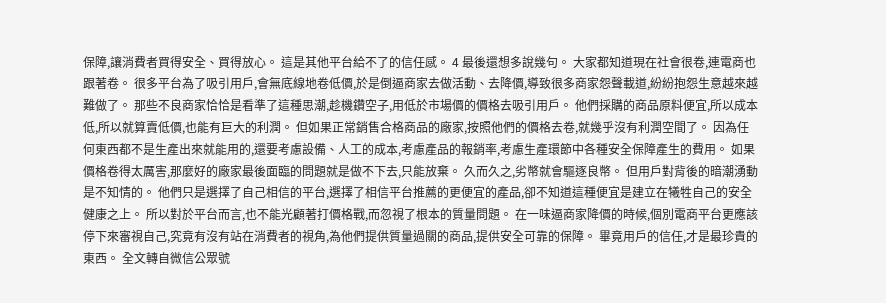保障,讓消費者買得安全、買得放心。 這是其他平台給不了的信任感。 4 最後還想多說幾句。 大家都知道現在社會很卷,連電商也跟著卷。 很多平台為了吸引用戶,會無底線地卷低價,於是倒逼商家去做活動、去降價,導致很多商家怨聲載道,紛紛抱怨生意越來越難做了。 那些不良商家恰恰是看準了這種思潮,趁機鑽空子,用低於市場價的價格去吸引用戶。 他們採購的商品原料便宜,所以成本低,所以就算賣低價,也能有巨大的利潤。 但如果正常銷售合格商品的廠家,按照他們的價格去卷,就幾乎沒有利潤空間了。 因為任何東西都不是生產出來就能用的,還要考慮設備、人工的成本,考慮產品的報銷率,考慮生產環節中各種安全保障產生的費用。 如果價格卷得太厲害,那麼好的廠家最後面臨的問題就是做不下去,只能放棄。 久而久之,劣幣就會驅逐良幣。 但用戶對背後的暗潮湧動是不知情的。 他們只是選擇了自己相信的平台,選擇了相信平台推薦的更便宜的產品,卻不知道這種便宜是建立在犧牲自己的安全健康之上。 所以對於平台而言,也不能光顧著打價格戰,而忽視了根本的質量問題。 在一味逼商家降價的時候,個別電商平台更應該停下來審視自己,究竟有沒有站在消費者的視角,為他們提供質量過關的商品,提供安全可靠的保障。 畢竟用戶的信任,才是最珍貴的東西。 全文轉自微信公眾號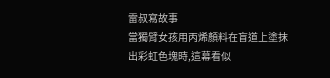雷叔寫故事
當獨臂女孩用丙烯顏料在盲道上塗抹出彩虹色塊時,這幕看似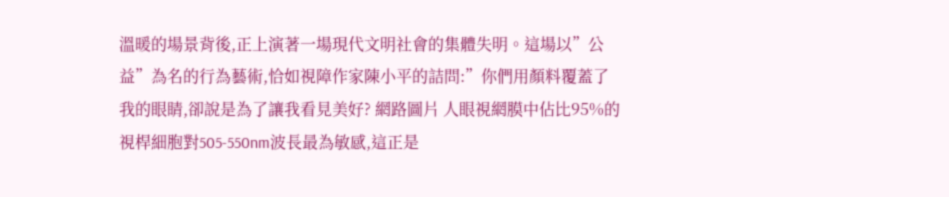溫暖的場景背後,正上演著一場現代文明社會的集體失明。這場以”公益”為名的行為藝術,恰如視障作家陳小平的詰問:”你們用顏料覆蓋了我的眼睛,卻說是為了讓我看見美好? 網路圖片 人眼視網膜中佔比95%的視桿細胞對505-550nm波長最為敏感,這正是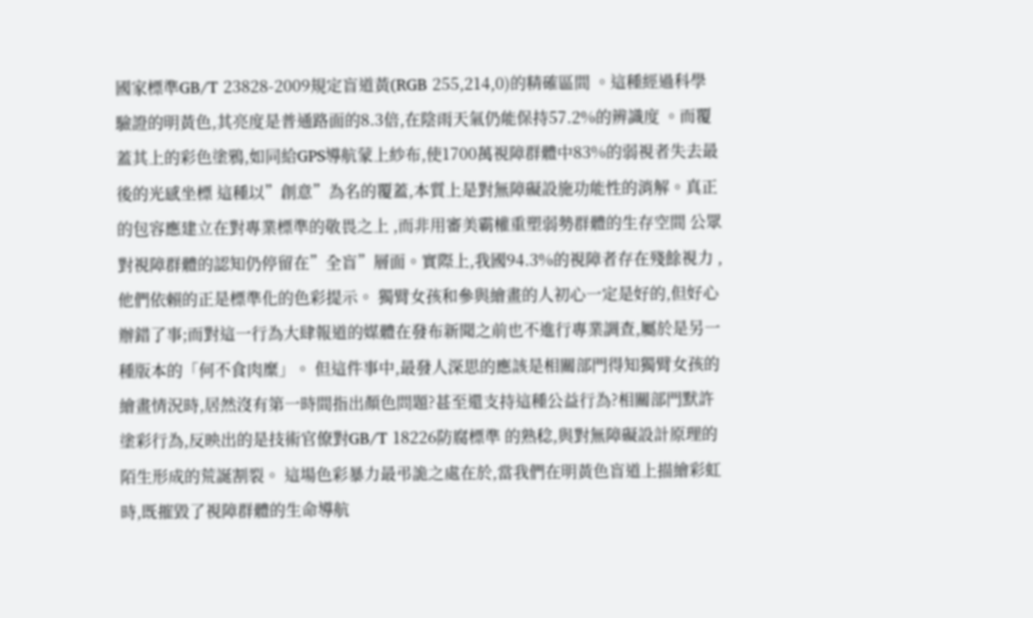國家標準GB/T 23828-2009規定盲道黃(RGB 255,214,0)的精確區間 。這種經過科學驗證的明黃色,其亮度是普通路面的8.3倍,在陰雨天氣仍能保持57.2%的辨識度 。而覆蓋其上的彩色塗鴉,如同給GPS導航蒙上紗布,使1700萬視障群體中83%的弱視者失去最後的光感坐標 這種以”創意”為名的覆蓋,本質上是對無障礙設施功能性的消解。真正的包容應建立在對專業標準的敬畏之上 ,而非用審美霸權重塑弱勢群體的生存空間 公眾對視障群體的認知仍停留在”全盲”層面。實際上,我國94.3%的視障者存在殘餘視力 ,他們依賴的正是標準化的色彩提示。 獨臂女孩和參與繪畫的人初心一定是好的,但好心辦錯了事;而對這一行為大肆報道的媒體在發布新聞之前也不進行專業調查,屬於是另一種版本的「何不食肉糜」。 但這件事中,最發人深思的應該是相關部門得知獨臂女孩的繪畫情況時,居然沒有第一時間指出顏色問題?甚至還支持這種公益行為?相關部門默許塗彩行為,反映出的是技術官僚對GB/T 18226防腐標準 的熟稔,與對無障礙設計原理的陌生形成的荒誕割裂。 這場色彩暴力最弔詭之處在於,當我們在明黃色盲道上描繪彩虹時,既摧毀了視障群體的生命導航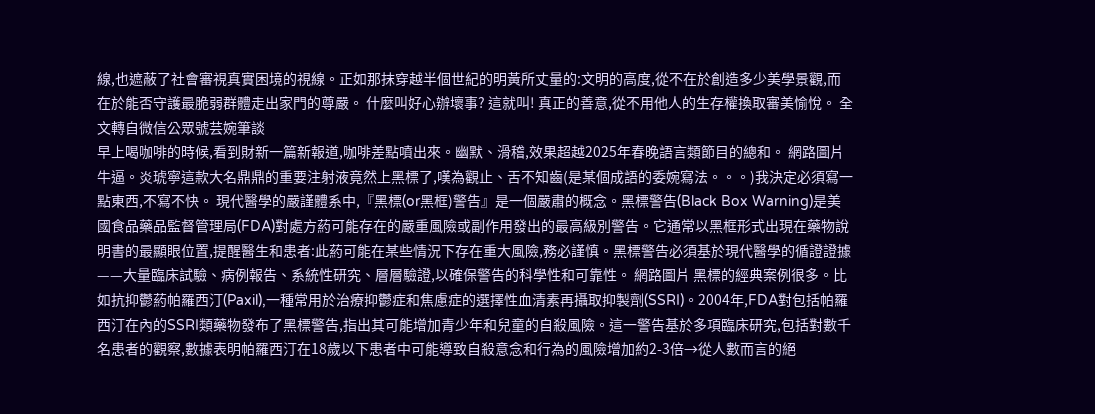線,也遮蔽了社會審視真實困境的視線。正如那抹穿越半個世紀的明黃所丈量的:文明的高度,從不在於創造多少美學景觀,而在於能否守護最脆弱群體走出家門的尊嚴。 什麼叫好心辦壞事? 這就叫! 真正的善意,從不用他人的生存權換取審美愉悅。 全文轉自微信公眾號芸婉筆談
早上喝咖啡的時候,看到財新一篇新報道,咖啡差點噴出來。幽默、滑稽,效果超越2025年春晚語言類節目的總和。 網路圖片 牛逼。炎琥寧這款大名鼎鼎的重要注射液竟然上黑標了,嘆為觀止、舌不知齒(是某個成語的委婉寫法。。。)我決定必須寫一點東西,不寫不快。 現代醫學的嚴謹體系中,『黑標(or黑框)警告』是一個嚴肅的概念。黑標警告(Black Box Warning)是美國食品藥品監督管理局(FDA)對處方葯可能存在的嚴重風險或副作用發出的最高級別警告。它通常以黑框形式出現在藥物說明書的最顯眼位置,提醒醫生和患者:此葯可能在某些情況下存在重大風險,務必謹慎。黑標警告必須基於現代醫學的循證證據——大量臨床試驗、病例報告、系統性研究、層層驗證,以確保警告的科學性和可靠性。 網路圖片 黑標的經典案例很多。比如抗抑鬱葯帕羅西汀(Paxil),一種常用於治療抑鬱症和焦慮症的選擇性血清素再攝取抑製劑(SSRI)。2004年,FDA對包括帕羅西汀在內的SSRI類藥物發布了黑標警告,指出其可能增加青少年和兒童的自殺風險。這一警告基於多項臨床研究,包括對數千名患者的觀察,數據表明帕羅西汀在18歲以下患者中可能導致自殺意念和行為的風險增加約2-3倍→從人數而言的絕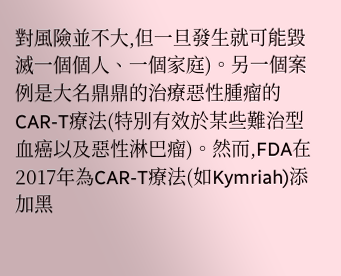對風險並不大,但一旦發生就可能毀滅一個個人、一個家庭)。另一個案例是大名鼎鼎的治療惡性腫瘤的CAR-T療法(特別有效於某些難治型血癌以及惡性淋巴瘤)。然而,FDA在2017年為CAR-T療法(如Kymriah)添加黑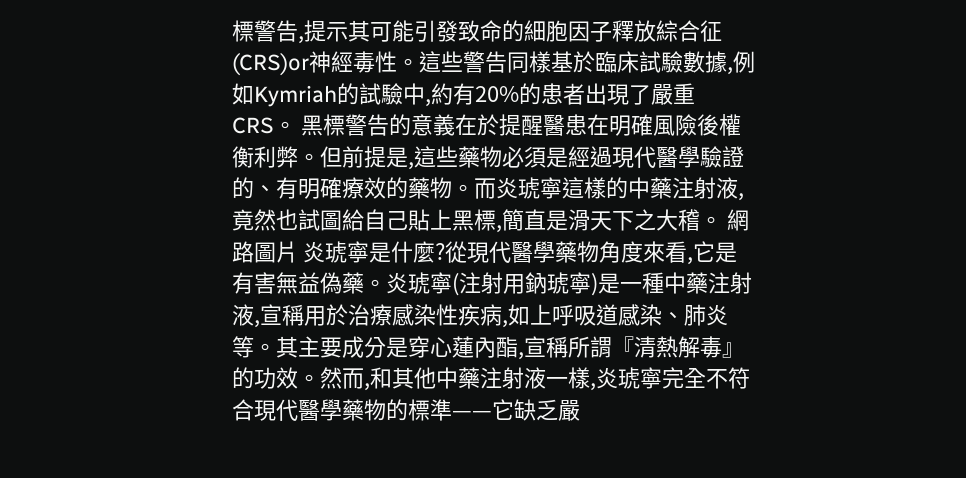標警告,提示其可能引發致命的細胞因子釋放綜合征(CRS)or神經毒性。這些警告同樣基於臨床試驗數據,例如Kymriah的試驗中,約有20%的患者出現了嚴重CRS。 黑標警告的意義在於提醒醫患在明確風險後權衡利弊。但前提是,這些藥物必須是經過現代醫學驗證的、有明確療效的藥物。而炎琥寧這樣的中藥注射液,竟然也試圖給自己貼上黑標,簡直是滑天下之大稽。 網路圖片 炎琥寧是什麼?從現代醫學藥物角度來看,它是有害無益偽藥。炎琥寧(注射用鈉琥寧)是一種中藥注射液,宣稱用於治療感染性疾病,如上呼吸道感染、肺炎等。其主要成分是穿心蓮內酯,宣稱所謂『清熱解毒』的功效。然而,和其他中藥注射液一樣,炎琥寧完全不符合現代醫學藥物的標準——它缺乏嚴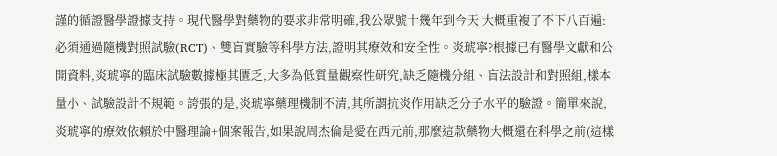謹的循證醫學證據支持。現代醫學對藥物的要求非常明確,我公眾號十幾年到今天 大概重複了不下八百遍:必須通過隨機對照試驗(RCT)、雙盲實驗等科學方法,證明其療效和安全性。炎琥寧?根據已有醫學文獻和公開資料,炎琥寧的臨床試驗數據極其匱乏,大多為低質量觀察性研究,缺乏隨機分組、盲法設計和對照組,樣本量小、試驗設計不規範。誇張的是,炎琥寧藥理機制不清,其所謂抗炎作用缺乏分子水平的驗證。簡單來說,炎琥寧的療效依賴於中醫理論+個案報告,如果說周杰倫是愛在西元前,那麼這款藥物大概還在科學之前(這樣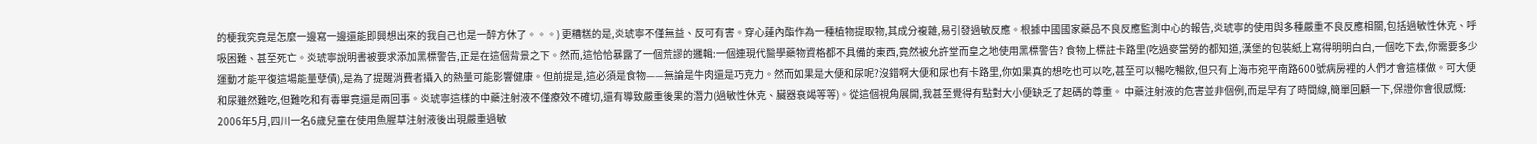的梗我究竟是怎麼一邊寫一邊還能即興想出來的我自己也是一醉方休了。。。) 更糟糕的是,炎琥寧不僅無益、反可有害。穿心蓮內酯作為一種植物提取物,其成分複雜,易引發過敏反應。根據中國國家藥品不良反應監測中心的報告,炎琥寧的使用與多種嚴重不良反應相關,包括過敏性休克、呼吸困難、甚至死亡。炎琥寧說明書被要求添加黑標警告,正是在這個背景之下。然而,這恰恰暴露了一個荒謬的邏輯:一個連現代醫學藥物資格都不具備的東西,竟然被允許堂而皇之地使用黑標警告? 食物上標註卡路里(吃過麥當勞的都知道,漢堡的包裝紙上寫得明明白白,一個吃下去,你需要多少運動才能平復這場能量孽債),是為了提醒消費者攝入的熱量可能影響健康。但前提是,這必須是食物——無論是牛肉還是巧克力。然而如果是大便和尿呢?沒錯啊大便和尿也有卡路里,你如果真的想吃也可以吃,甚至可以暢吃暢飲,但只有上海市宛平南路600號病房裡的人們才會這樣做。可大便和尿雖然難吃,但難吃和有毒畢竟還是兩回事。炎琥寧這樣的中藥注射液不僅療效不確切,還有導致嚴重後果的潛力(過敏性休克、臟器衰竭等等)。從這個視角展開,我甚至覺得有點對大小便缺乏了起碼的尊重。 中藥注射液的危害並非個例,而是早有了時間線,簡單回顧一下,保證你會很感慨: 2006年5月,四川一名6歲兒童在使用魚腥草注射液後出現嚴重過敏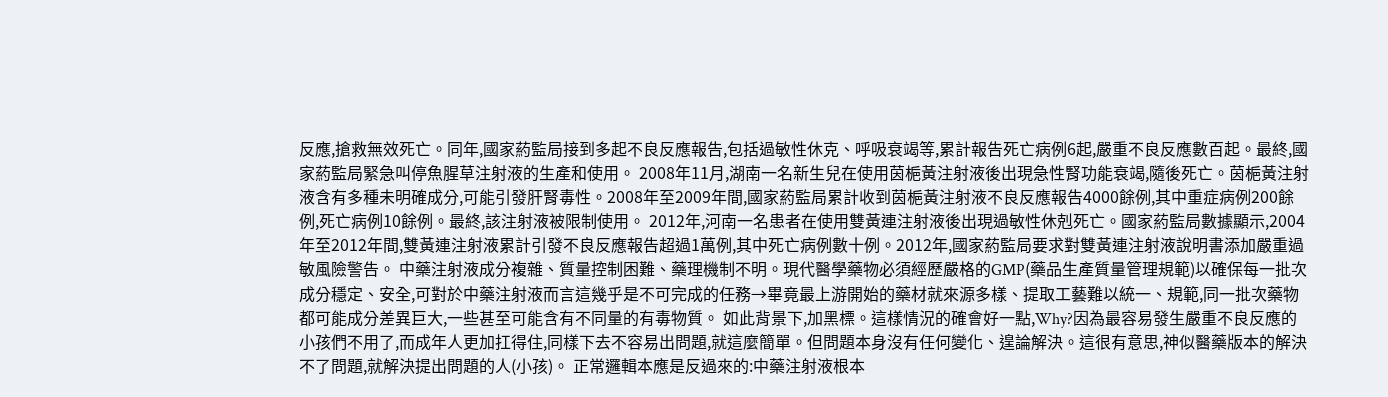反應,搶救無效死亡。同年,國家葯監局接到多起不良反應報告,包括過敏性休克、呼吸衰竭等,累計報告死亡病例6起,嚴重不良反應數百起。最終,國家葯監局緊急叫停魚腥草注射液的生產和使用。 2008年11月,湖南一名新生兒在使用茵梔黃注射液後出現急性腎功能衰竭,隨後死亡。茵梔黃注射液含有多種未明確成分,可能引發肝腎毒性。2008年至2009年間,國家葯監局累計收到茵梔黃注射液不良反應報告4000餘例,其中重症病例200餘例,死亡病例10餘例。最終,該注射液被限制使用。 2012年,河南一名患者在使用雙黃連注射液後出現過敏性休剋死亡。國家葯監局數據顯示,2004年至2012年間,雙黃連注射液累計引發不良反應報告超過1萬例,其中死亡病例數十例。2012年,國家葯監局要求對雙黃連注射液說明書添加嚴重過敏風險警告。 中藥注射液成分複雜、質量控制困難、藥理機制不明。現代醫學藥物必須經歷嚴格的GMP(藥品生產質量管理規範)以確保每一批次成分穩定、安全,可對於中藥注射液而言這幾乎是不可完成的任務→畢竟最上游開始的藥材就來源多樣、提取工藝難以統一、規範,同一批次藥物都可能成分差異巨大,一些甚至可能含有不同量的有毒物質。 如此背景下,加黑標。這樣情況的確會好一點,Why?因為最容易發生嚴重不良反應的小孩們不用了,而成年人更加扛得住,同樣下去不容易出問題,就這麼簡單。但問題本身沒有任何變化、遑論解決。這很有意思,神似醫藥版本的解決不了問題,就解決提出問題的人(小孩)。 正常邏輯本應是反過來的:中藥注射液根本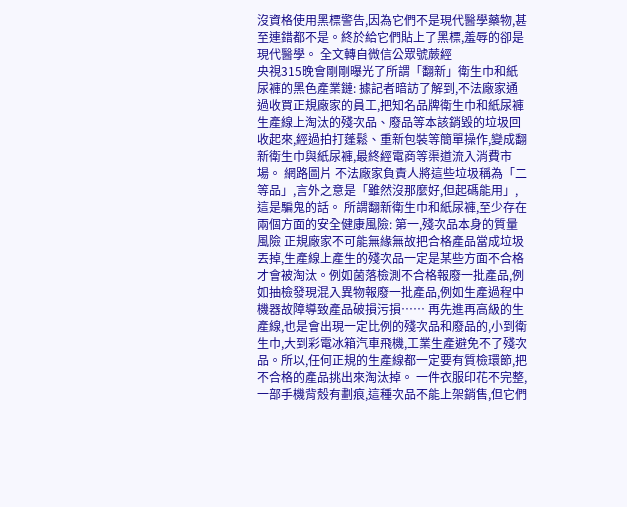沒資格使用黑標警告,因為它們不是現代醫學藥物,甚至連錯都不是。終於給它們貼上了黑標,羞辱的卻是現代醫學。 全文轉自微信公眾號蕨經
央視315晚會剛剛曝光了所謂「翻新」衛生巾和紙尿褲的黑色產業鏈: 據記者暗訪了解到,不法廠家通過收買正規廠家的員工,把知名品牌衛生巾和紙尿褲生產線上淘汰的殘次品、廢品等本該銷毀的垃圾回收起來,經過拍打蓬鬆、重新包裝等簡單操作,變成翻新衛生巾與紙尿褲,最終經電商等渠道流入消費市場。 網路圖片 不法廠家負責人將這些垃圾稱為「二等品」,言外之意是「雖然沒那麼好,但起碼能用」,這是騙鬼的話。 所謂翻新衛生巾和紙尿褲,至少存在兩個方面的安全健康風險: 第一,殘次品本身的質量風險 正規廠家不可能無緣無故把合格產品當成垃圾丟掉,生產線上產生的殘次品一定是某些方面不合格才會被淘汰。例如菌落檢測不合格報廢一批產品,例如抽檢發現混入異物報廢一批產品,例如生產過程中機器故障導致產品破損污損…… 再先進再高級的生產線,也是會出現一定比例的殘次品和廢品的,小到衛生巾,大到彩電冰箱汽車飛機,工業生產避免不了殘次品。所以,任何正規的生產線都一定要有質檢環節,把不合格的產品挑出來淘汰掉。 一件衣服印花不完整,一部手機背殼有劃痕,這種次品不能上架銷售,但它們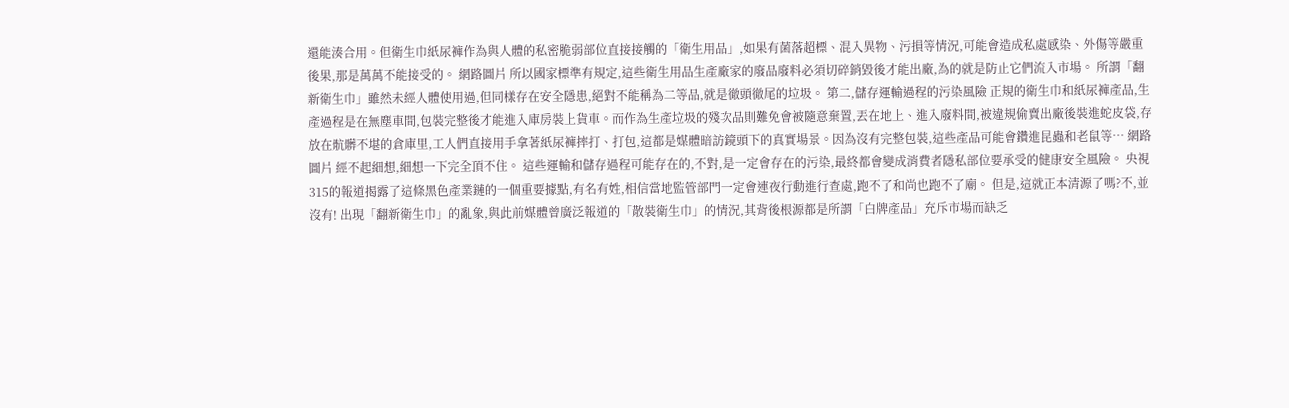還能湊合用。但衛生巾紙尿褲作為與人體的私密脆弱部位直接接觸的「衛生用品」,如果有菌落超標、混入異物、污損等情況,可能會造成私處感染、外傷等嚴重後果,那是萬萬不能接受的。 網路圖片 所以國家標準有規定,這些衛生用品生產廠家的廢品廢料必須切碎銷毀後才能出廠,為的就是防止它們流入市場。 所謂「翻新衛生巾」雖然未經人體使用過,但同樣存在安全隱患,絕對不能稱為二等品,就是徹頭徹尾的垃圾。 第二,儲存運輸過程的污染風險 正規的衛生巾和紙尿褲產品,生產過程是在無塵車間,包裝完整後才能進入庫房裝上貨車。而作為生產垃圾的殘次品則難免會被隨意棄置,丟在地上、進入廢料間,被違規偷賣出廠後裝進蛇皮袋,存放在骯髒不堪的倉庫里,工人們直接用手拿著紙尿褲摔打、打包,這都是媒體暗訪鏡頭下的真實場景。因為沒有完整包裝,這些產品可能會鑽進昆蟲和老鼠等… 網路圖片 經不起細想,細想一下完全頂不住。 這些運輸和儲存過程可能存在的,不對,是一定會存在的污染,最終都會變成消費者隱私部位要承受的健康安全風險。 央視315的報道揭露了這條黑色產業鏈的一個重要據點,有名有姓,相信當地監管部門一定會連夜行動進行查處,跑不了和尚也跑不了廟。 但是,這就正本清源了嗎?不,並沒有! 出現「翻新衛生巾」的亂象,與此前媒體曾廣泛報道的「散裝衛生巾」的情況,其背後根源都是所謂「白牌產品」充斥市場而缺乏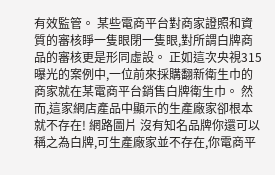有效監管。 某些電商平台對商家證照和資質的審核睜一隻眼閉一隻眼,對所謂白牌商品的審核更是形同虛設。 正如這次央視315曝光的案例中,一位前來採購翻新衛生巾的商家就在某電商平台銷售白牌衛生巾。 然而,這家網店產品中顯示的生產廠家卻根本就不存在! 網路圖片 沒有知名品牌你還可以稱之為白牌,可生產廠家並不存在,你電商平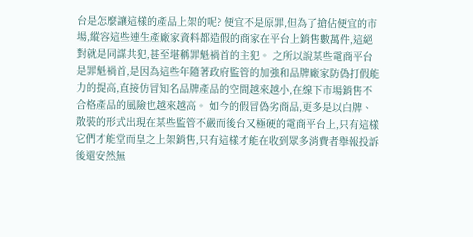台是怎麼讓這樣的產品上架的呢? 便宜不是原罪,但為了搶佔便宜的市場,縱容這些連生產廠家資料都造假的商家在平台上銷售數萬件,這絕對就是同謀共犯,甚至堪稱罪魁禍首的主犯。 之所以說某些電商平台是罪魁禍首,是因為這些年隨著政府監管的加強和品牌廠家防偽打假能力的提高,直接仿冒知名品牌產品的空間越來越小,在線下市場銷售不合格產品的風險也越來越高。 如今的假冒偽劣商品,更多是以白牌、散裝的形式出現在某些監管不嚴而後台又極硬的電商平台上,只有這樣它們才能堂而皇之上架銷售,只有這樣才能在收到眾多消費者舉報投訴後還安然無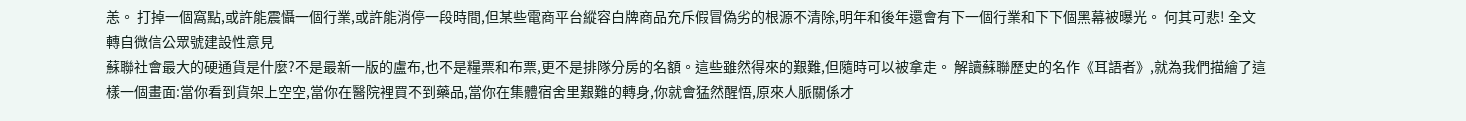恙。 打掉一個窩點,或許能震懾一個行業,或許能消停一段時間,但某些電商平台縱容白牌商品充斥假冒偽劣的根源不清除,明年和後年還會有下一個行業和下下個黑幕被曝光。 何其可悲! 全文轉自微信公眾號建設性意見
蘇聯社會最大的硬通貨是什麼?不是最新一版的盧布,也不是糧票和布票,更不是排隊分房的名額。這些雖然得來的艱難,但隨時可以被拿走。 解讀蘇聯歷史的名作《耳語者》,就為我們描繪了這樣一個畫面:當你看到貨架上空空,當你在醫院裡買不到藥品,當你在集體宿舍里艱難的轉身,你就會猛然醒悟,原來人脈關係才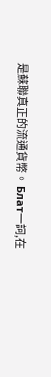是蘇聯真正的流通貨幣。 Блат一詞,在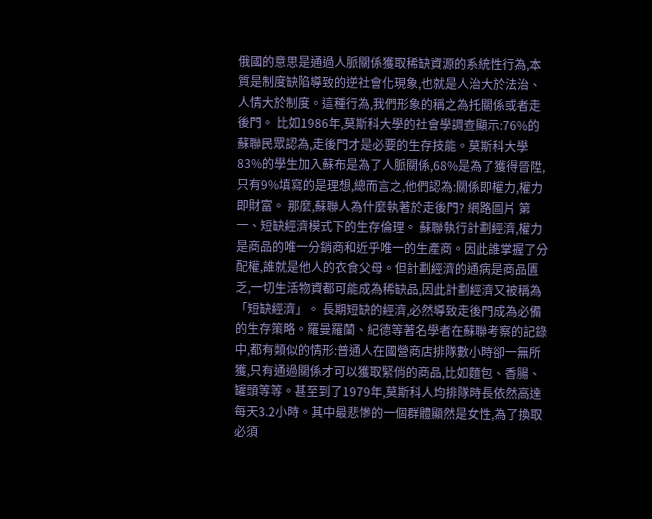俄國的意思是通過人脈關係獲取稀缺資源的系統性行為,本質是制度缺陷導致的逆社會化現象,也就是人治大於法治、人情大於制度。這種行為,我們形象的稱之為托關係或者走後門。 比如1986年,莫斯科大學的社會學調查顯示:76%的蘇聯民眾認為,走後門才是必要的生存技能。莫斯科大學83%的學生加入蘇布是為了人脈關係,68%是為了獲得晉陞,只有9%填寫的是理想,總而言之,他們認為:關係即權力,權力即財富。 那麼,蘇聯人為什麼執著於走後門? 網路圖片 第一、短缺經濟模式下的生存倫理。 蘇聯執行計劃經濟,權力是商品的唯一分銷商和近乎唯一的生產商。因此誰掌握了分配權,誰就是他人的衣食父母。但計劃經濟的通病是商品匱乏,一切生活物資都可能成為稀缺品,因此計劃經濟又被稱為「短缺經濟」。 長期短缺的經濟,必然導致走後門成為必備的生存策略。羅曼羅蘭、紀德等著名學者在蘇聯考察的記錄中,都有類似的情形:普通人在國營商店排隊數小時卻一無所獲,只有通過關係才可以獲取緊俏的商品,比如麵包、香腸、罐頭等等。甚至到了1979年,莫斯科人均排隊時長依然高達每天3.2小時。其中最悲慘的一個群體顯然是女性,為了換取必須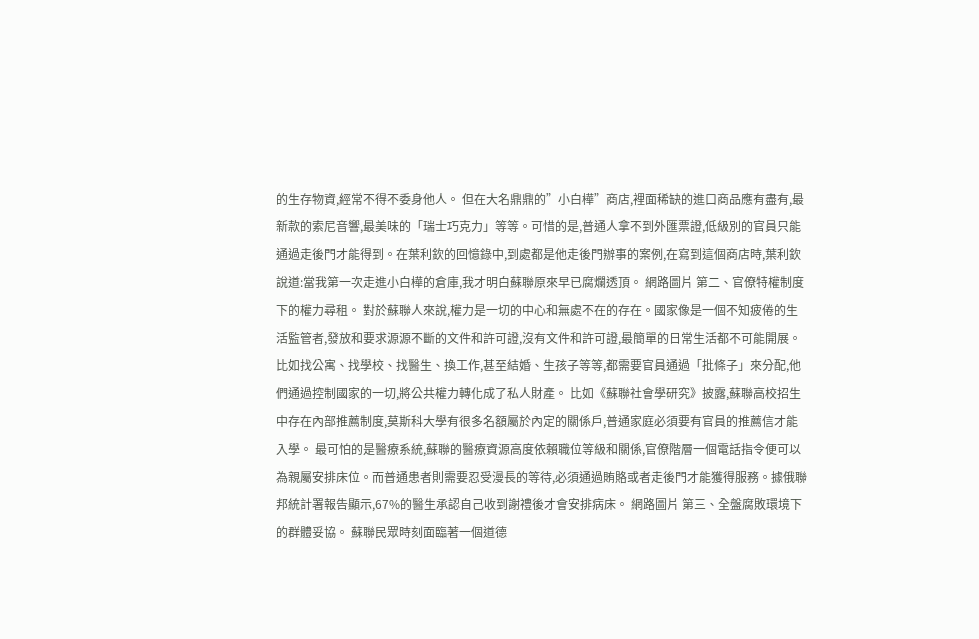的生存物資,經常不得不委身他人。 但在大名鼎鼎的”小白樺”商店,裡面稀缺的進口商品應有盡有,最新款的索尼音響,最美味的「瑞士巧克力」等等。可惜的是,普通人拿不到外匯票證,低級別的官員只能通過走後門才能得到。在葉利欽的回憶錄中,到處都是他走後門辦事的案例,在寫到這個商店時,葉利欽說道:當我第一次走進小白樺的倉庫,我才明白蘇聯原來早已腐爛透頂。 網路圖片 第二、官僚特權制度下的權力尋租。 對於蘇聯人來說,權力是一切的中心和無處不在的存在。國家像是一個不知疲倦的生活監管者,發放和要求源源不斷的文件和許可證,沒有文件和許可證,最簡單的日常生活都不可能開展。比如找公寓、找學校、找醫生、換工作,甚至結婚、生孩子等等,都需要官員通過「批條子」來分配,他們通過控制國家的一切,將公共權力轉化成了私人財產。 比如《蘇聯社會學研究》披露,蘇聯高校招生中存在內部推薦制度,莫斯科大學有很多名額屬於內定的關係戶,普通家庭必須要有官員的推薦信才能入學。 最可怕的是醫療系統,蘇聯的醫療資源高度依賴職位等級和關係,官僚階層一個電話指令便可以為親屬安排床位。而普通患者則需要忍受漫長的等待,必須通過賄賂或者走後門才能獲得服務。據俄聯邦統計署報告顯示,67%的醫生承認自己收到謝禮後才會安排病床。 網路圖片 第三、全盤腐敗環境下的群體妥協。 蘇聯民眾時刻面臨著一個道德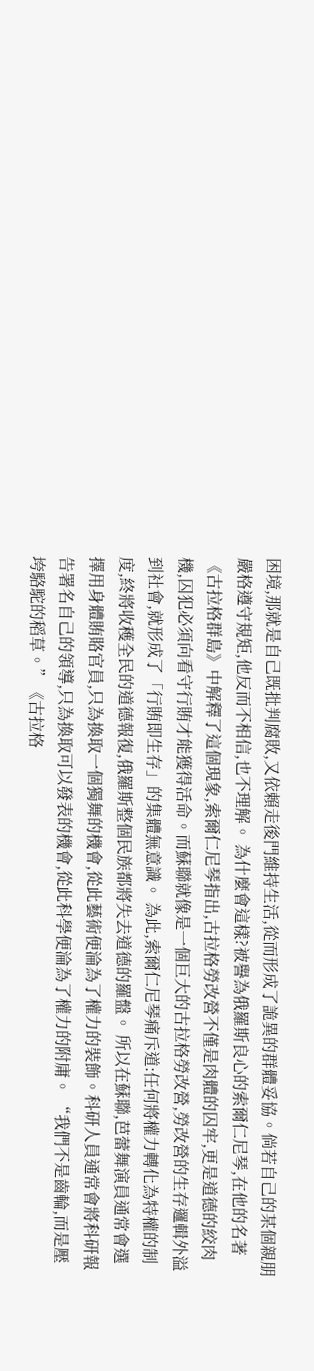困境,那就是自己既批判腐敗,又依賴走後門維持生活,從而形成了詭異的群體妥協。倘若自己的某個親朋嚴格遵守規矩,他反而不相信,也不理解。 為什麼會這樣?被譽為俄羅斯良心的索爾仁尼琴,在他的名著《古拉格群島》中解釋了這個現象,索爾仁尼琴指出,古拉格勞改營不僅是肉體的囚牢,更是道德的絞肉機,囚犯必須向看守行賄才能獲得活命。而蘇聯就像是一個巨大的古拉格勞改營,勞改營的生存邏輯外溢到社會,就形成了「行賄即生存」的集體無意識。 為此,索爾仁尼琴痛斥道:任何將權力轉化為特權的制度,終將收穫全民的道德報復,俄羅斯整個民族都將失去道德的羅盤。 所以在蘇聯,芭蕾舞演員通常會選擇用身體賄賂官員,只為換取一個獨舞的機會,從此藝術便淪為了權力的裝飾。科研人員通常會將科研報告署名自己的領導,只為換取可以發表的機會,從此科學便淪為了權力的附庸。 “我們不是齒輪,而是壓垮駱駝的稻草。”《古拉格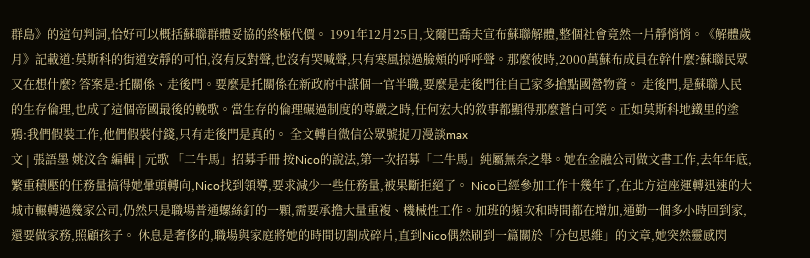群島》的這句判詞,恰好可以概括蘇聯群體妥協的終極代價。 1991年12月25日,戈爾巴喬夫宣布蘇聯解體,整個社會竟然一片靜悄悄。《解體歲月》記載道:莫斯科的街道安靜的可怕,沒有反對聲,也沒有哭喊聲,只有寒風掠過臉頰的呼呼聲。那麼彼時,2000萬蘇布成員在幹什麼?蘇聯民眾又在想什麼? 答案是:托關係、走後門。要麼是托關係在新政府中謀個一官半職,要麼是走後門往自己家多搶點國營物資。 走後門,是蘇聯人民的生存倫理,也成了這個帝國最後的輓歌。當生存的倫理碾過制度的尊嚴之時,任何宏大的敘事都顯得那麼蒼白可笑。正如莫斯科地鐵里的塗鴉:我們假裝工作,他們假裝付錢,只有走後門是真的。 全文轉自微信公眾號捉刀漫談max
文 | 張語墨 姚汶含 編輯 | 元歌 「二牛馬」招募手冊 按Nico的說法,第一次招募「二牛馬」純屬無奈之舉。她在金融公司做文書工作,去年年底,繁重積壓的任務量搞得她暈頭轉向,Nico找到領導,要求減少一些任務量,被果斷拒絕了。 Nico已經參加工作十幾年了,在北方這座運轉迅速的大城市輾轉過幾家公司,仍然只是職場普通螺絲釘的一顆,需要承擔大量重複、機械性工作。加班的頻次和時間都在增加,通勤一個多小時回到家,還要做家務,照顧孩子。 休息是奢侈的,職場與家庭將她的時間切割成碎片,直到Nico偶然刷到一篇關於「分包思維」的文章,她突然靈感閃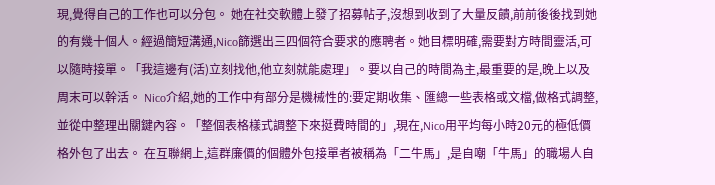現,覺得自己的工作也可以分包。 她在社交軟體上發了招募帖子,沒想到收到了大量反饋,前前後後找到她的有幾十個人。經過簡短溝通,Nico篩選出三四個符合要求的應聘者。她目標明確,需要對方時間靈活,可以隨時接單。「我這邊有(活)立刻找他,他立刻就能處理」。要以自己的時間為主,最重要的是,晚上以及周末可以幹活。 Nico介紹,她的工作中有部分是機械性的:要定期收集、匯總一些表格或文檔,做格式調整,並從中整理出關鍵內容。「整個表格樣式調整下來挺費時間的」,現在,Nico用平均每小時20元的極低價格外包了出去。 在互聯網上,這群廉價的個體外包接單者被稱為「二牛馬」,是自嘲「牛馬」的職場人自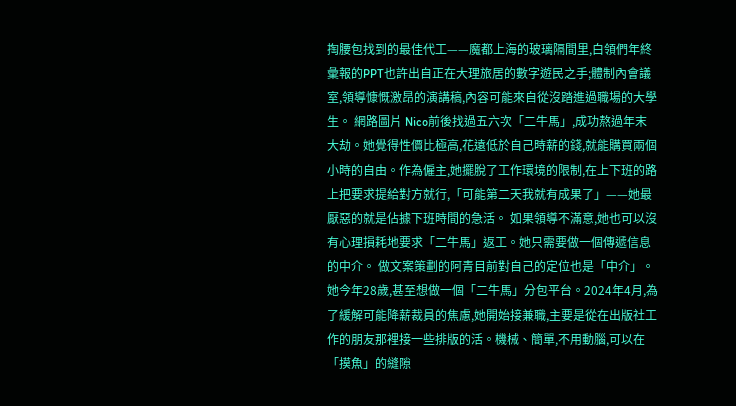掏腰包找到的最佳代工——魔都上海的玻璃隔間里,白領們年終彙報的PPT也許出自正在大理旅居的數字遊民之手;體制內會議室,領導慷慨激昂的演講稿,內容可能來自從沒踏進過職場的大學生。 網路圖片 Nico前後找過五六次「二牛馬」,成功熬過年末大劫。她覺得性價比極高,花遠低於自己時薪的錢,就能購買兩個小時的自由。作為僱主,她擺脫了工作環境的限制,在上下班的路上把要求提給對方就行,「可能第二天我就有成果了」——她最厭惡的就是佔據下班時間的急活。 如果領導不滿意,她也可以沒有心理損耗地要求「二牛馬」返工。她只需要做一個傳遞信息的中介。 做文案策劃的阿青目前對自己的定位也是「中介」。她今年28歲,甚至想做一個「二牛馬」分包平台。2024年4月,為了緩解可能降薪裁員的焦慮,她開始接兼職,主要是從在出版社工作的朋友那裡接一些排版的活。機械、簡單,不用動腦,可以在「摸魚」的縫隙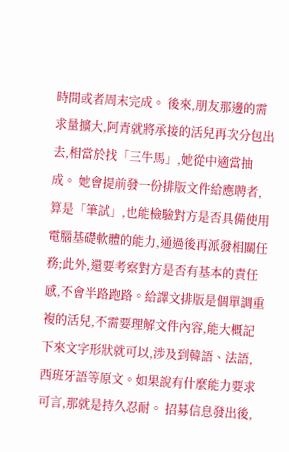時間或者周末完成。 後來,朋友那邊的需求量擴大,阿青就將承接的活兒再次分包出去,相當於找「三牛馬」,她從中適當抽成。 她會提前發一份排版文件給應聘者,算是「筆試」,也能檢驗對方是否具備使用電腦基礎軟體的能力,通過後再派發相關任務;此外,還要考察對方是否有基本的責任感,不會半路跑路。給譯文排版是個單調重複的活兒,不需要理解文件內容,能大概記下來文字形狀就可以,涉及到韓語、法語,西班牙語等原文。如果說有什麼能力要求可言,那就是持久忍耐。 招募信息發出後,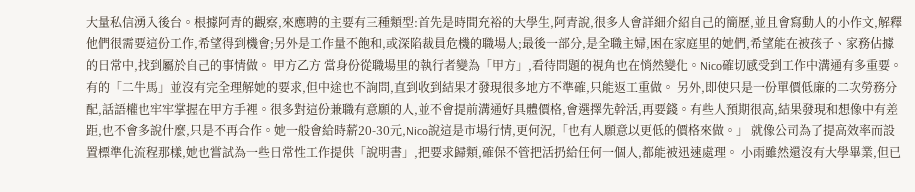大量私信湧入後台。根據阿青的觀察,來應聘的主要有三種類型:首先是時間充裕的大學生,阿青說,很多人會詳細介紹自己的簡歷,並且會寫動人的小作文,解釋他們很需要這份工作,希望得到機會;另外是工作量不飽和,或深陷裁員危機的職場人;最後一部分,是全職主婦,困在家庭里的她們,希望能在被孩子、家務佔據的日常中,找到屬於自己的事情做。 甲方乙方 當身份從職場里的執行者變為「甲方」,看待問題的視角也在悄然變化。Nico確切感受到工作中溝通有多重要。有的「二牛馬」並沒有完全理解她的要求,但中途也不詢問,直到收到結果才發現很多地方不準確,只能返工重做。 另外,即使只是一份單價低廉的二次勞務分配,話語權也牢牢掌握在甲方手裡。很多對這份兼職有意願的人,並不會提前溝通好具體價格,會選擇先幹活,再要錢。有些人預期很高,結果發現和想像中有差距,也不會多說什麼,只是不再合作。她一般會給時薪20-30元,Nico說這是市場行情,更何況,「也有人願意以更低的價格來做。」 就像公司為了提高效率而設置標準化流程那樣,她也嘗試為一些日常性工作提供「說明書」,把要求歸類,確保不管把活扔給任何一個人,都能被迅速處理。 小雨雖然還沒有大學畢業,但已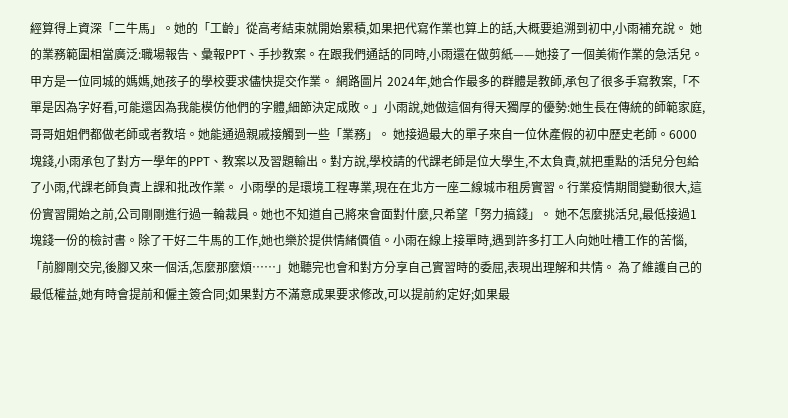經算得上資深「二牛馬」。她的「工齡」從高考結束就開始累積,如果把代寫作業也算上的話,大概要追溯到初中,小雨補充說。 她的業務範圍相當廣泛:職場報告、彙報PPT、手抄教案。在跟我們通話的同時,小雨還在做剪紙——她接了一個美術作業的急活兒。甲方是一位同城的媽媽,她孩子的學校要求儘快提交作業。 網路圖片 2024年,她合作最多的群體是教師,承包了很多手寫教案,「不單是因為字好看,可能還因為我能模仿他們的字體,細節決定成敗。」小雨說,她做這個有得天獨厚的優勢:她生長在傳統的師範家庭,哥哥姐姐們都做老師或者教培。她能通過親戚接觸到一些「業務」。 她接過最大的單子來自一位休產假的初中歷史老師。6000塊錢,小雨承包了對方一學年的PPT、教案以及習題輸出。對方說,學校請的代課老師是位大學生,不太負責,就把重點的活兒分包給了小雨,代課老師負責上課和批改作業。 小雨學的是環境工程專業,現在在北方一座二線城市租房實習。行業疫情期間變動很大,這份實習開始之前,公司剛剛進行過一輪裁員。她也不知道自己將來會面對什麼,只希望「努力搞錢」。 她不怎麼挑活兒,最低接過1塊錢一份的檢討書。除了干好二牛馬的工作,她也樂於提供情緒價值。小雨在線上接單時,遇到許多打工人向她吐槽工作的苦惱,「前腳剛交完,後腳又來一個活,怎麼那麼煩……」她聽完也會和對方分享自己實習時的委屈,表現出理解和共情。 為了維護自己的最低權益,她有時會提前和僱主簽合同;如果對方不滿意成果要求修改,可以提前約定好;如果最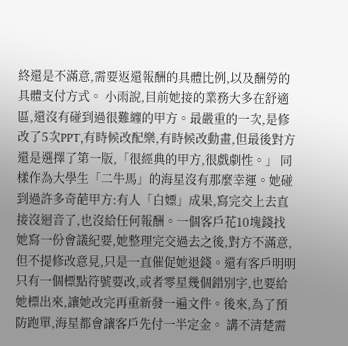終還是不滿意,需要返還報酬的具體比例,以及酬勞的具體支付方式。 小雨說,目前她接的業務大多在舒適區,還沒有碰到過很難纏的甲方。最嚴重的一次,是修改了5次PPT,有時候改配樂,有時候改動畫,但最後對方還是選擇了第一版,「很經典的甲方,很戲劇性。」 同樣作為大學生「二牛馬」的海星沒有那麼幸運。她碰到過許多奇葩甲方:有人「白嫖」成果,寫完交上去直接沒迴音了,也沒給任何報酬。一個客戶花10塊錢找她寫一份會議紀要,她整理完交過去之後,對方不滿意,但不提修改意見,只是一直催促她退錢。還有客戶明明只有一個標點符號要改,或者零星幾個錯別字,也要給她標出來,讓她改完再重新發一遍文件。後來,為了預防跑單,海星都會讓客戶先付一半定金。 講不清楚需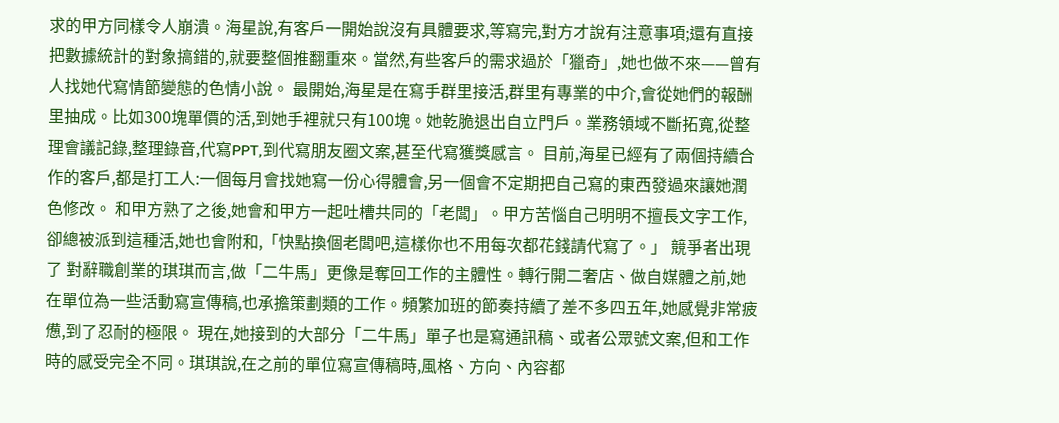求的甲方同樣令人崩潰。海星說,有客戶一開始說沒有具體要求,等寫完,對方才說有注意事項;還有直接把數據統計的對象搞錯的,就要整個推翻重來。當然,有些客戶的需求過於「獵奇」,她也做不來——曾有人找她代寫情節變態的色情小說。 最開始,海星是在寫手群里接活,群里有專業的中介,會從她們的報酬里抽成。比如300塊單價的活,到她手裡就只有100塊。她乾脆退出自立門戶。業務領域不斷拓寬,從整理會議記錄,整理錄音,代寫PPT,到代寫朋友圈文案,甚至代寫獲獎感言。 目前,海星已經有了兩個持續合作的客戶,都是打工人:一個每月會找她寫一份心得體會,另一個會不定期把自己寫的東西發過來讓她潤色修改。 和甲方熟了之後,她會和甲方一起吐槽共同的「老闆」。甲方苦惱自己明明不擅長文字工作,卻總被派到這種活,她也會附和,「快點換個老闆吧,這樣你也不用每次都花錢請代寫了。」 競爭者出現了 對辭職創業的琪琪而言,做「二牛馬」更像是奪回工作的主體性。轉行開二奢店、做自媒體之前,她在單位為一些活動寫宣傳稿,也承擔策劃類的工作。頻繁加班的節奏持續了差不多四五年,她感覺非常疲憊,到了忍耐的極限。 現在,她接到的大部分「二牛馬」單子也是寫通訊稿、或者公眾號文案,但和工作時的感受完全不同。琪琪說,在之前的單位寫宣傳稿時,風格、方向、內容都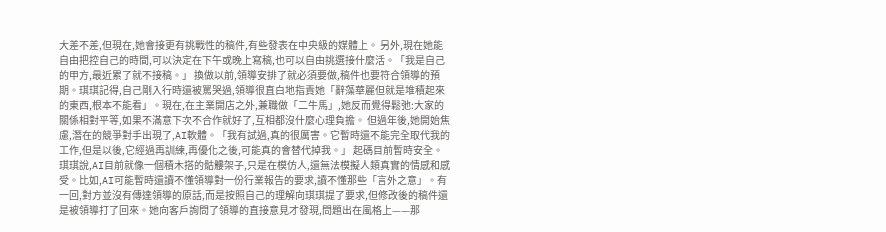大差不差,但現在,她會接更有挑戰性的稿件,有些發表在中央級的媒體上。 另外,現在她能自由把控自己的時間,可以決定在下午或晚上寫稿,也可以自由挑選接什麼活。「我是自己的甲方,最近累了就不接稿。」 換做以前,領導安排了就必須要做,稿件也要符合領導的預期。琪琪記得,自己剛入行時還被罵哭過,領導很直白地指責她「辭藻華麗但就是堆積起來的東西,根本不能看」。現在,在主業開店之外,兼職做「二牛馬」,她反而覺得鬆弛:大家的關係相對平等,如果不滿意下次不合作就好了,互相都沒什麼心理負擔。 但過年後,她開始焦慮,潛在的競爭對手出現了,AI軟體。「我有試過,真的很厲害。它暫時還不能完全取代我的工作,但是以後,它經過再訓練,再優化之後,可能真的會替代掉我。」 起碼目前暫時安全。琪琪說,AI目前就像一個積木搭的骷髏架子,只是在模仿人,還無法模擬人類真實的情感和感受。比如,AI可能暫時還讀不懂領導對一份行業報告的要求,讀不懂那些「言外之意」。有一回,對方並沒有傳達領導的原話,而是按照自己的理解向琪琪提了要求,但修改後的稿件還是被領導打了回來。她向客戶詢問了領導的直接意見才發現,問題出在風格上——那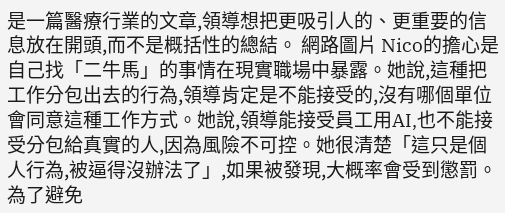是一篇醫療行業的文章,領導想把更吸引人的、更重要的信息放在開頭,而不是概括性的總結。 網路圖片 Nico的擔心是自己找「二牛馬」的事情在現實職場中暴露。她說,這種把工作分包出去的行為,領導肯定是不能接受的,沒有哪個單位會同意這種工作方式。她說,領導能接受員工用AI,也不能接受分包給真實的人,因為風險不可控。她很清楚「這只是個人行為,被逼得沒辦法了」,如果被發現,大概率會受到懲罰。為了避免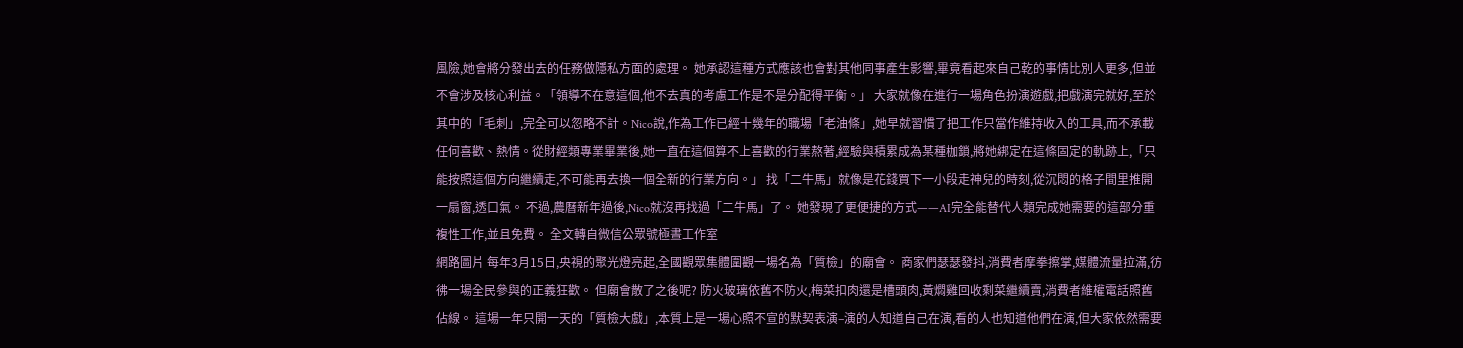風險,她會將分發出去的任務做隱私方面的處理。 她承認這種方式應該也會對其他同事產生影響,畢竟看起來自己乾的事情比別人更多,但並不會涉及核心利益。「領導不在意這個,他不去真的考慮工作是不是分配得平衡。」 大家就像在進行一場角色扮演遊戲,把戲演完就好,至於其中的「毛刺」,完全可以忽略不計。Nico說,作為工作已經十幾年的職場「老油條」,她早就習慣了把工作只當作維持收入的工具,而不承載任何喜歡、熱情。從財經類專業畢業後,她一直在這個算不上喜歡的行業熬著,經驗與積累成為某種枷鎖,將她綁定在這條固定的軌跡上,「只能按照這個方向繼續走,不可能再去換一個全新的行業方向。」 找「二牛馬」就像是花錢買下一小段走神兒的時刻,從沉悶的格子間里推開一扇窗,透口氣。 不過,農曆新年過後,Nico就沒再找過「二牛馬」了。 她發現了更便捷的方式——AI完全能替代人類完成她需要的這部分重複性工作,並且免費。 全文轉自微信公眾號極晝工作室
網路圖片 每年3月15日,央視的聚光燈亮起,全國觀眾集體圍觀一場名為「質檢」的廟會。 商家們瑟瑟發抖,消費者摩拳擦掌,媒體流量拉滿,彷彿一場全民參與的正義狂歡。 但廟會散了之後呢? 防火玻璃依舊不防火,梅菜扣肉還是槽頭肉,黃燜雞回收剩菜繼續賣,消費者維權電話照舊佔線。 這場一年只開一天的「質檢大戲」,本質上是一場心照不宣的默契表演–演的人知道自己在演,看的人也知道他們在演,但大家依然需要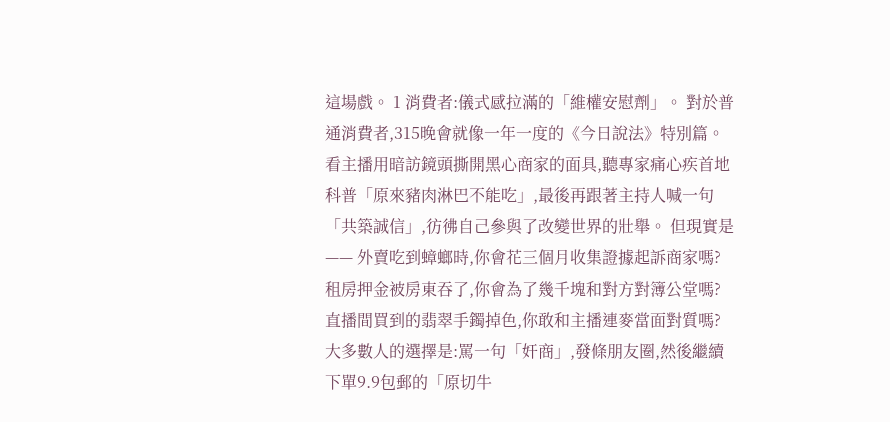這場戲。 1 消費者:儀式感拉滿的「維權安慰劑」。 對於普通消費者,315晚會就像一年一度的《今日說法》特別篇。 看主播用暗訪鏡頭撕開黑心商家的面具,聽專家痛心疾首地科普「原來豬肉淋巴不能吃」,最後再跟著主持人喊一句「共築誠信」,彷彿自己參與了改變世界的壯舉。 但現實是—— 外賣吃到蟑螂時,你會花三個月收集證據起訴商家嗎? 租房押金被房東吞了,你會為了幾千塊和對方對簿公堂嗎? 直播間買到的翡翠手鐲掉色,你敢和主播連麥當面對質嗎? 大多數人的選擇是:罵一句「奸商」,發條朋友圈,然後繼續下單9.9包郵的「原切牛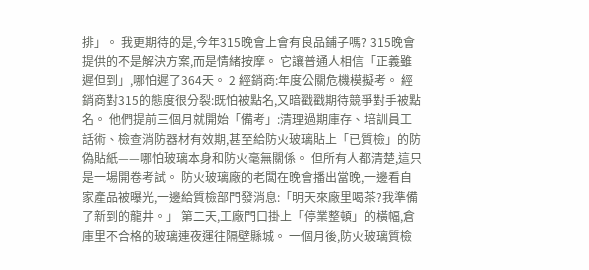排」。 我更期待的是,今年315晚會上會有良品鋪子嗎? 315晚會提供的不是解決方案,而是情緒按摩。 它讓普通人相信「正義雖遲但到」,哪怕遲了364天。 2 經銷商:年度公關危機模擬考。 經銷商對315的態度很分裂:既怕被點名,又暗戳戳期待競爭對手被點名。 他們提前三個月就開始「備考」:清理過期庫存、培訓員工話術、檢查消防器材有效期,甚至給防火玻璃貼上「已質檢」的防偽貼紙——哪怕玻璃本身和防火毫無關係。 但所有人都清楚,這只是一場開卷考試。 防火玻璃廠的老闆在晚會播出當晚,一邊看自家產品被曝光,一邊給質檢部門發消息:「明天來廠里喝茶?我準備了新到的龍井。」 第二天,工廠門口掛上「停業整頓」的橫幅,倉庫里不合格的玻璃連夜運往隔壁縣城。 一個月後,防火玻璃質檢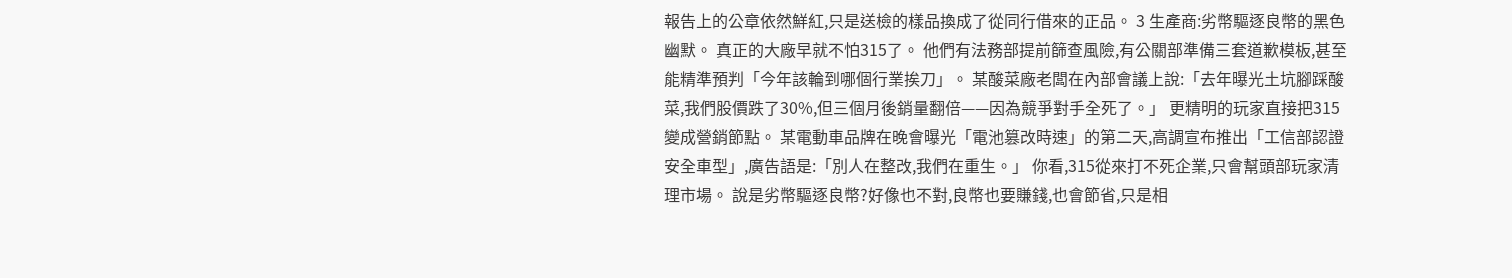報告上的公章依然鮮紅,只是送檢的樣品換成了從同行借來的正品。 3 生產商:劣幣驅逐良幣的黑色幽默。 真正的大廠早就不怕315了。 他們有法務部提前篩查風險,有公關部準備三套道歉模板,甚至能精準預判「今年該輪到哪個行業挨刀」。 某酸菜廠老闆在內部會議上說:「去年曝光土坑腳踩酸菜,我們股價跌了30%,但三個月後銷量翻倍——因為競爭對手全死了。」 更精明的玩家直接把315變成營銷節點。 某電動車品牌在晚會曝光「電池篡改時速」的第二天,高調宣布推出「工信部認證安全車型」,廣告語是:「別人在整改,我們在重生。」 你看,315從來打不死企業,只會幫頭部玩家清理市場。 說是劣幣驅逐良幣?好像也不對,良幣也要賺錢,也會節省,只是相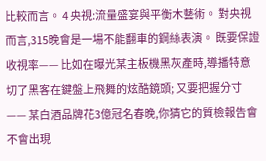比較而言。 4 央視:流量盛宴與平衡木藝術。 對央視而言,315晚會是一場不能翻車的鋼絲表演。 既要保證收視率—— 比如在曝光某主板機黑灰產時,導播特意切了黑客在鍵盤上飛舞的炫酷鏡頭; 又要把握分寸—— 某白酒品牌花3億冠名春晚,你猜它的質檢報告會不會出現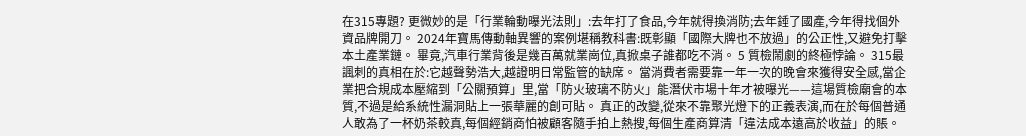在315專題? 更微妙的是「行業輪動曝光法則」:去年打了食品,今年就得換消防;去年錘了國產,今年得找個外資品牌開刀。 2024年寶馬傳動軸異響的案例堪稱教科書:既彰顯「國際大牌也不放過」的公正性,又避免打擊本土產業鏈。 畢竟,汽車行業背後是幾百萬就業崗位,真掀桌子誰都吃不消。 5 質檢鬧劇的終極悖論。 315最諷刺的真相在於:它越聲勢浩大,越證明日常監管的缺席。 當消費者需要靠一年一次的晚會來獲得安全感,當企業把合規成本壓縮到「公關預算」里,當「防火玻璃不防火」能潛伏市場十年才被曝光——這場質檢廟會的本質,不過是給系統性漏洞貼上一張華麗的創可貼。 真正的改變,從來不靠聚光燈下的正義表演,而在於每個普通人敢為了一杯奶茶較真,每個經銷商怕被顧客隨手拍上熱搜,每個生產商算清「違法成本遠高於收益」的賬。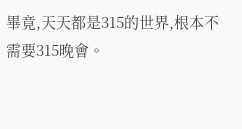畢竟,天天都是315的世界,根本不需要315晚會。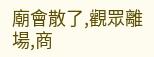廟會散了,觀眾離場,商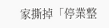家撕掉「停業整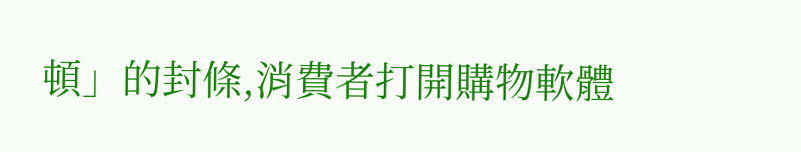頓」的封條,消費者打開購物軟體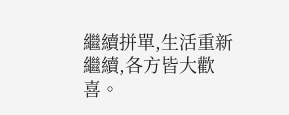繼續拼單,生活重新繼續,各方皆大歡喜。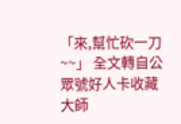「來,幫忙砍一刀~~」 全文轉自公眾號好人卡收藏大師